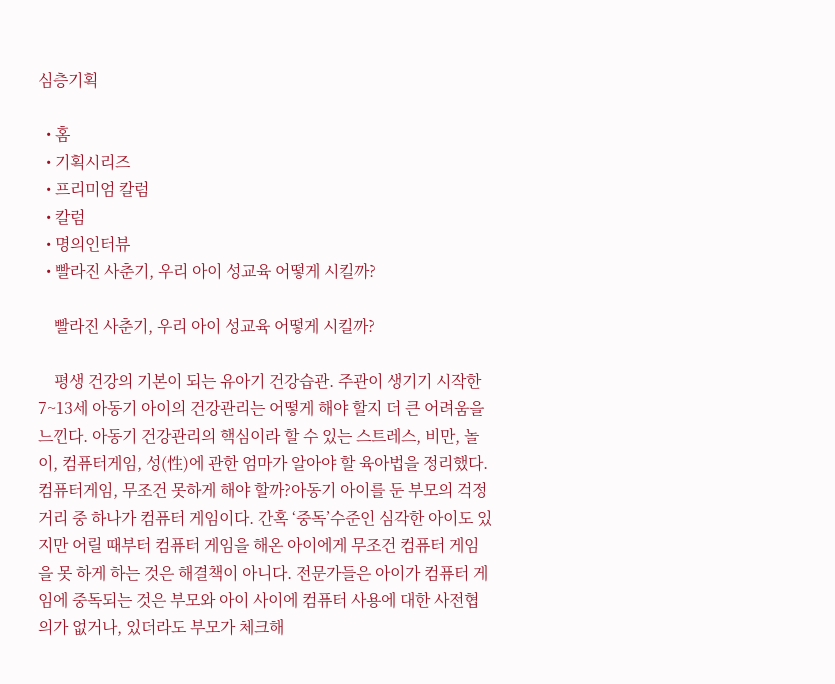심층기획

  • 홈
  • 기획시리즈
  • 프리미엄 칼럼
  • 칼럼
  • 명의인터뷰
  • 빨라진 사춘기, 우리 아이 성교육 어떻게 시킬까?

    빨라진 사춘기, 우리 아이 성교육 어떻게 시킬까?

    평생 건강의 기본이 되는 유아기 건강습관. 주관이 생기기 시작한 7~13세 아동기 아이의 건강관리는 어떻게 해야 할지 더 큰 어려움을 느낀다. 아동기 건강관리의 핵심이라 할 수 있는 스트레스, 비만, 놀이, 컴퓨터게임, 성(性)에 관한 엄마가 알아야 할 육아법을 정리했다. 컴퓨터게임, 무조건 못하게 해야 할까?아동기 아이를 둔 부모의 걱정거리 중 하나가 컴퓨터 게임이다. 간혹 ‘중독’수준인 심각한 아이도 있지만 어릴 때부터 컴퓨터 게임을 해온 아이에게 무조건 컴퓨터 게임을 못 하게 하는 것은 해결책이 아니다. 전문가들은 아이가 컴퓨터 게임에 중독되는 것은 부모와 아이 사이에 컴퓨터 사용에 대한 사전협의가 없거나, 있더라도 부모가 체크해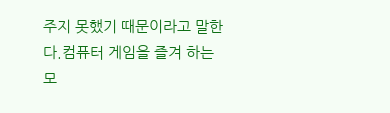주지 못했기 때문이라고 말한다.컴퓨터 게임을 즐겨 하는 모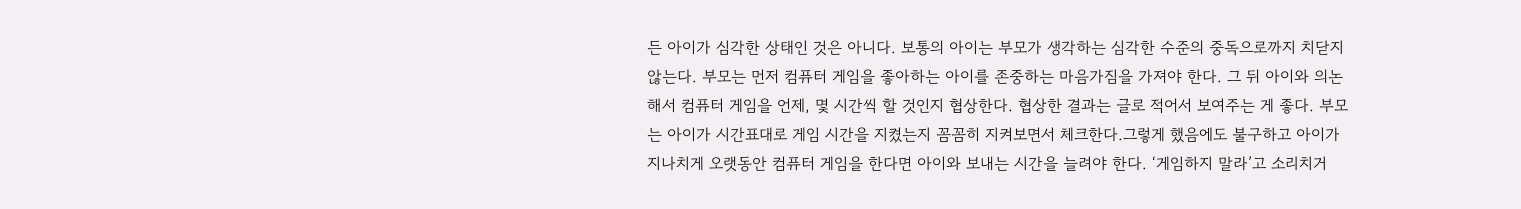든 아이가 심각한 상태인 것은 아니다. 보통의 아이는 부모가 생각하는 심각한 수준의 중독으로까지 치닫지 않는다. 부모는 먼저 컴퓨터 게임을 좋아하는 아이를 존중하는 마음가짐을 가져야 한다. 그 뒤 아이와 의논해서 컴퓨터 게임을 언제, 몇 시간씩 할 것인지 협상한다. 협상한 결과는 글로 적어서 보여주는 게 좋다. 부모는 아이가 시간표대로 게임 시간을 지켰는지 꼼꼼히 지켜보면서 체크한다.그렇게 했음에도 불구하고 아이가 지나치게 오랫동안 컴퓨터 게임을 한다면 아이와 보내는 시간을 늘려야 한다. ‘게임하지 말라’고 소리치거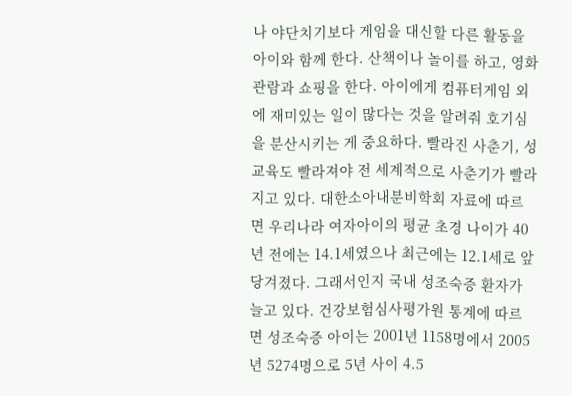나 야단치기보다 게임을 대신할 다른 활동을 아이와 함께 한다. 산책이나 놀이를 하고, 영화관람과 쇼핑을 한다. 아이에게 컴퓨터게임 외에 재미있는 일이 많다는 것을 알려줘 호기심을 분산시키는 게 중요하다. 빨라진 사춘기, 성교육도 빨라져야 전 세계적으로 사춘기가 빨라지고 있다. 대한소아내분비학회 자료에 따르면 우리나라 여자아이의 평균 초경 나이가 40년 전에는 14.1세였으나 최근에는 12.1세로 앞당겨졌다. 그래서인지 국내 성조숙증 환자가 늘고 있다. 건강보험심사평가원 통계에 따르면 성조숙증 아이는 2001년 1158명에서 2005년 5274명으로 5년 사이 4.5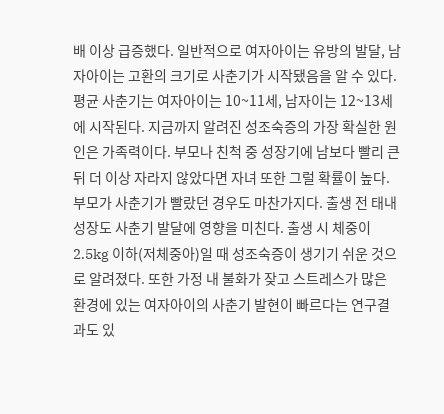배 이상 급증했다. 일반적으로 여자아이는 유방의 발달, 남자아이는 고환의 크기로 사춘기가 시작됐음을 알 수 있다. 평균 사춘기는 여자아이는 10~11세, 남자이는 12~13세에 시작된다. 지금까지 알려진 성조숙증의 가장 확실한 원인은 가족력이다. 부모나 친척 중 성장기에 남보다 빨리 큰 뒤 더 이상 자라지 않았다면 자녀 또한 그럴 확률이 높다. 부모가 사춘기가 빨랐던 경우도 마찬가지다. 출생 전 태내 성장도 사춘기 발달에 영향을 미친다. 출생 시 체중이 2.5kg 이하(저체중아)일 때 성조숙증이 생기기 쉬운 것으로 알려졌다. 또한 가정 내 불화가 잦고 스트레스가 많은 환경에 있는 여자아이의 사춘기 발현이 빠르다는 연구결과도 있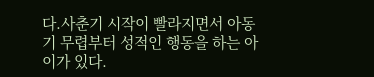다.사춘기 시작이 빨라지면서 아동기 무렵부터 성적인 행동을 하는 아이가 있다.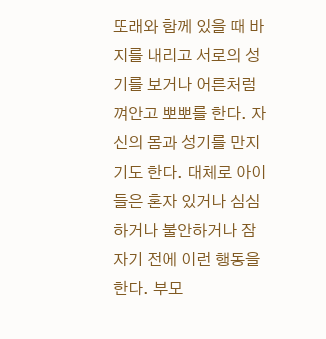또래와 함께 있을 때 바지를 내리고 서로의 성기를 보거나 어른처럼 껴안고 뽀뽀를 한다. 자신의 몸과 성기를 만지기도 한다. 대체로 아이들은 혼자 있거나 심심하거나 불안하거나 잠자기 전에 이런 행동을 한다. 부모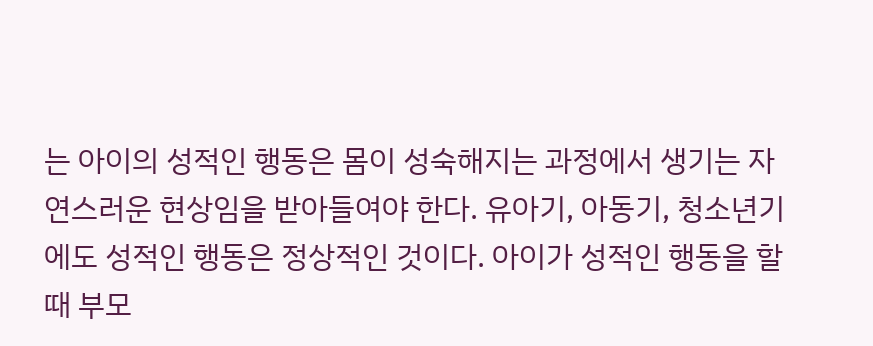는 아이의 성적인 행동은 몸이 성숙해지는 과정에서 생기는 자연스러운 현상임을 받아들여야 한다. 유아기, 아동기, 청소년기에도 성적인 행동은 정상적인 것이다. 아이가 성적인 행동을 할 때 부모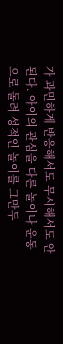가 과민하게 반응해서도 무시해서도 안 된다. 아이의 관심을 다른 놀이나 운동으로 돌려 성적인 놀이를 그만두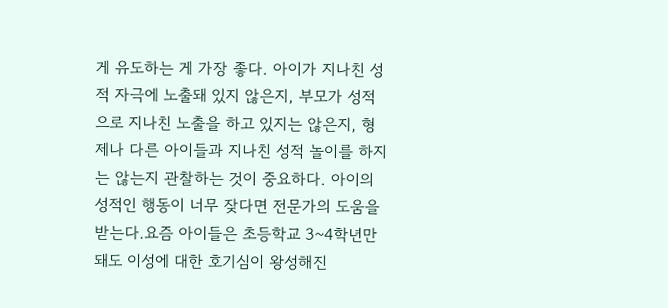게 유도하는 게 가장 좋다. 아이가 지나친 성적 자극에 노출돼 있지 않은지, 부모가 성적으로 지나친 노출을 하고 있지는 않은지, 형제나 다른 아이들과 지나친 성적 놀이를 하지는 않는지 관찰하는 것이 중요하다. 아이의 성적인 행동이 너무 잦다면 전문가의 도움을 받는다.요즘 아이들은 초등학교 3~4학년만 돼도 이성에 대한 호기심이 왕성해진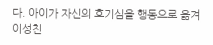다. 아이가 자신의 호기심을 행동으로 옮겨 이성친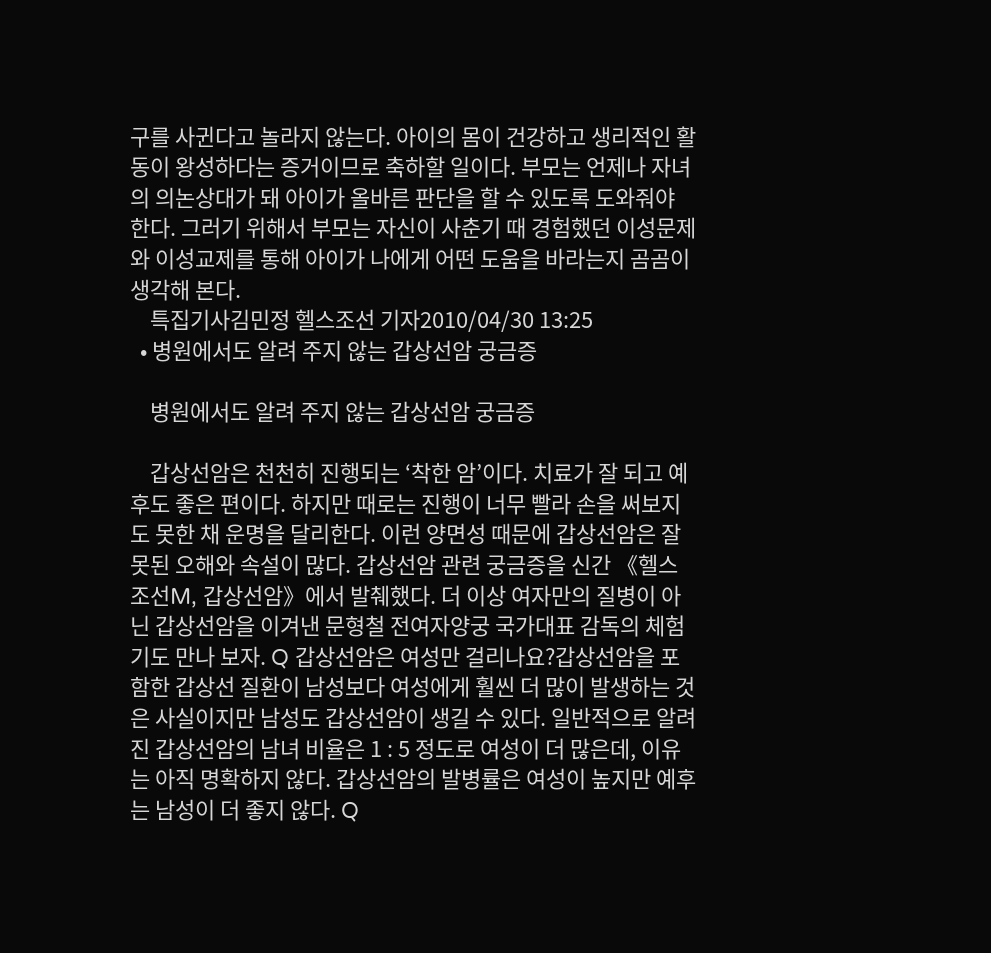구를 사귄다고 놀라지 않는다. 아이의 몸이 건강하고 생리적인 활동이 왕성하다는 증거이므로 축하할 일이다. 부모는 언제나 자녀의 의논상대가 돼 아이가 올바른 판단을 할 수 있도록 도와줘야 한다. 그러기 위해서 부모는 자신이 사춘기 때 경험했던 이성문제와 이성교제를 통해 아이가 나에게 어떤 도움을 바라는지 곰곰이 생각해 본다.
    특집기사김민정 헬스조선 기자2010/04/30 13:25
  • 병원에서도 알려 주지 않는 갑상선암 궁금증

    병원에서도 알려 주지 않는 갑상선암 궁금증

    갑상선암은 천천히 진행되는 ‘착한 암’이다. 치료가 잘 되고 예후도 좋은 편이다. 하지만 때로는 진행이 너무 빨라 손을 써보지도 못한 채 운명을 달리한다. 이런 양면성 때문에 갑상선암은 잘못된 오해와 속설이 많다. 갑상선암 관련 궁금증을 신간 《헬스조선M, 갑상선암》에서 발췌했다. 더 이상 여자만의 질병이 아닌 갑상선암을 이겨낸 문형철 전여자양궁 국가대표 감독의 체험기도 만나 보자. Q 갑상선암은 여성만 걸리나요?갑상선암을 포함한 갑상선 질환이 남성보다 여성에게 훨씬 더 많이 발생하는 것은 사실이지만 남성도 갑상선암이 생길 수 있다. 일반적으로 알려진 갑상선암의 남녀 비율은 1 : 5 정도로 여성이 더 많은데, 이유는 아직 명확하지 않다. 갑상선암의 발병률은 여성이 높지만 예후는 남성이 더 좋지 않다. Q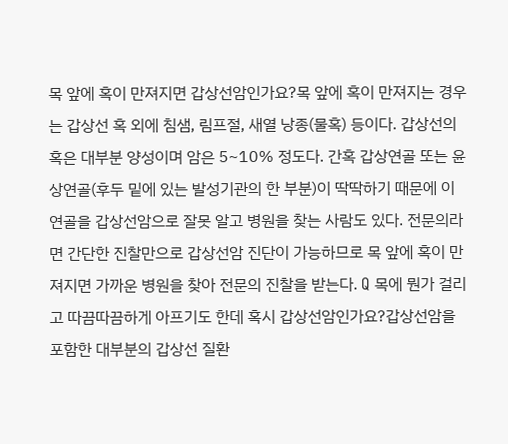목 앞에 혹이 만져지면 갑상선암인가요?목 앞에 혹이 만져지는 경우는 갑상선 혹 외에 침샘, 림프절, 새열 낭종(물혹) 등이다. 갑상선의 혹은 대부분 양성이며 암은 5~10% 정도다. 간혹 갑상연골 또는 윤상연골(후두 밑에 있는 발성기관의 한 부분)이 딱딱하기 때문에 이 연골을 갑상선암으로 잘못 알고 병원을 찾는 사람도 있다. 전문의라면 간단한 진찰만으로 갑상선암 진단이 가능하므로 목 앞에 혹이 만져지면 가까운 병원을 찾아 전문의 진찰을 받는다. Q 목에 뭔가 걸리고 따끔따끔하게 아프기도 한데 혹시 갑상선암인가요?갑상선암을 포함한 대부분의 갑상선 질환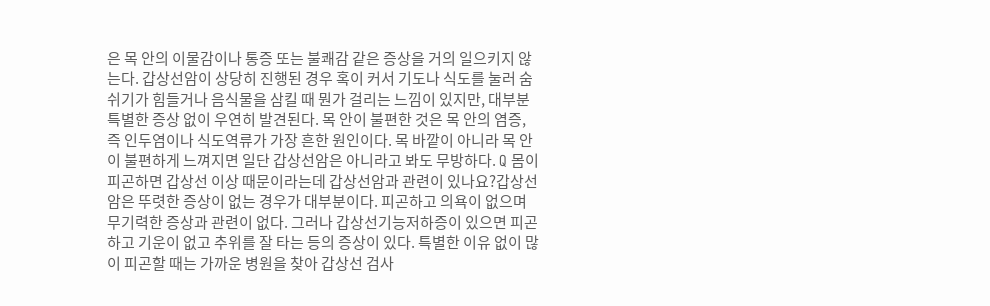은 목 안의 이물감이나 통증 또는 불쾌감 같은 증상을 거의 일으키지 않는다. 갑상선암이 상당히 진행된 경우 혹이 커서 기도나 식도를 눌러 숨쉬기가 힘들거나 음식물을 삼킬 때 뭔가 걸리는 느낌이 있지만, 대부분 특별한 증상 없이 우연히 발견된다. 목 안이 불편한 것은 목 안의 염증, 즉 인두염이나 식도역류가 가장 흔한 원인이다. 목 바깥이 아니라 목 안이 불편하게 느껴지면 일단 갑상선암은 아니라고 봐도 무방하다. Q 몸이 피곤하면 갑상선 이상 때문이라는데 갑상선암과 관련이 있나요?갑상선암은 뚜렷한 증상이 없는 경우가 대부분이다. 피곤하고 의욕이 없으며 무기력한 증상과 관련이 없다. 그러나 갑상선기능저하증이 있으면 피곤하고 기운이 없고 추위를 잘 타는 등의 증상이 있다. 특별한 이유 없이 많이 피곤할 때는 가까운 병원을 찾아 갑상선 검사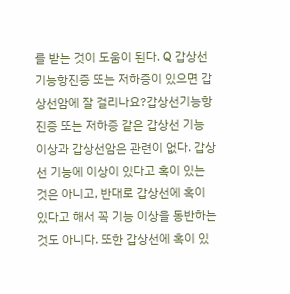를 받는 것이 도움이 된다. Q 갑상선기능항진증 또는 저하증이 있으면 갑상선암에 잘 걸리나요?갑상선기능항진증 또는 저하증 같은 갑상선 기능 이상과 갑상선암은 관련이 없다. 갑상선 기능에 이상이 있다고 혹이 있는 것은 아니고, 반대로 갑상선에 혹이 있다고 해서 꼭 기능 이상을 동반하는 것도 아니다. 또한 갑상선에 혹이 있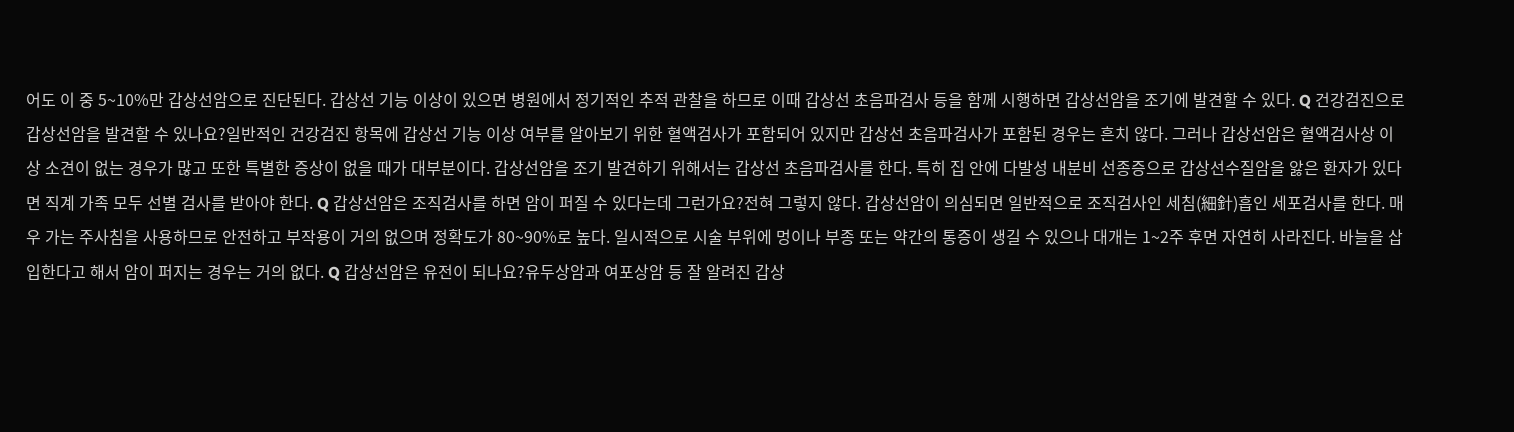어도 이 중 5~10%만 갑상선암으로 진단된다. 갑상선 기능 이상이 있으면 병원에서 정기적인 추적 관찰을 하므로 이때 갑상선 초음파검사 등을 함께 시행하면 갑상선암을 조기에 발견할 수 있다. Q 건강검진으로 갑상선암을 발견할 수 있나요?일반적인 건강검진 항목에 갑상선 기능 이상 여부를 알아보기 위한 혈액검사가 포함되어 있지만 갑상선 초음파검사가 포함된 경우는 흔치 않다. 그러나 갑상선암은 혈액검사상 이상 소견이 없는 경우가 많고 또한 특별한 증상이 없을 때가 대부분이다. 갑상선암을 조기 발견하기 위해서는 갑상선 초음파검사를 한다. 특히 집 안에 다발성 내분비 선종증으로 갑상선수질암을 앓은 환자가 있다면 직계 가족 모두 선별 검사를 받아야 한다. Q 갑상선암은 조직검사를 하면 암이 퍼질 수 있다는데 그런가요?전혀 그렇지 않다. 갑상선암이 의심되면 일반적으로 조직검사인 세침(細針)흡인 세포검사를 한다. 매우 가는 주사침을 사용하므로 안전하고 부작용이 거의 없으며 정확도가 80~90%로 높다. 일시적으로 시술 부위에 멍이나 부종 또는 약간의 통증이 생길 수 있으나 대개는 1~2주 후면 자연히 사라진다. 바늘을 삽입한다고 해서 암이 퍼지는 경우는 거의 없다. Q 갑상선암은 유전이 되나요?유두상암과 여포상암 등 잘 알려진 갑상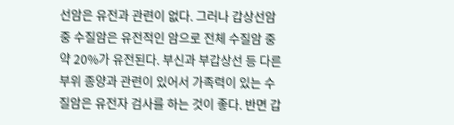선암은 유전과 관련이 없다. 그러나 갑상선암 중 수질암은 유전적인 암으로 전체 수질암 중 약 20%가 유전된다. 부신과 부갑상선 등 다른 부위 종양과 관련이 있어서 가족력이 있는 수질암은 유전자 검사를 하는 것이 좋다. 반면 갑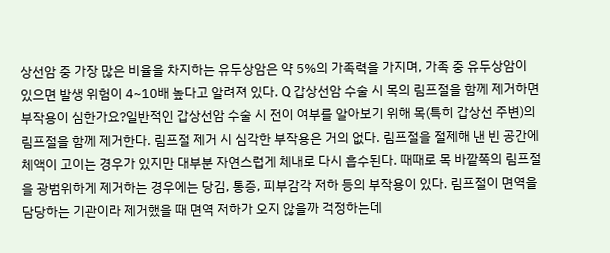상선암 중 가장 많은 비율을 차지하는 유두상암은 약 5%의 가족력을 가지며, 가족 중 유두상암이 있으면 발생 위험이 4~10배 높다고 알려져 있다. Q 갑상선암 수술 시 목의 림프절을 함께 제거하면 부작용이 심한가요?일반적인 갑상선암 수술 시 전이 여부를 알아보기 위해 목(특히 갑상선 주변)의 림프절을 함께 제거한다. 림프절 제거 시 심각한 부작용은 거의 없다. 림프절을 절제해 낸 빈 공간에 체액이 고이는 경우가 있지만 대부분 자연스럽게 체내로 다시 흡수된다. 때때로 목 바깥쪽의 림프절을 광범위하게 제거하는 경우에는 당김, 통증, 피부감각 저하 등의 부작용이 있다. 림프절이 면역을 담당하는 기관이라 제거했을 때 면역 저하가 오지 않을까 걱정하는데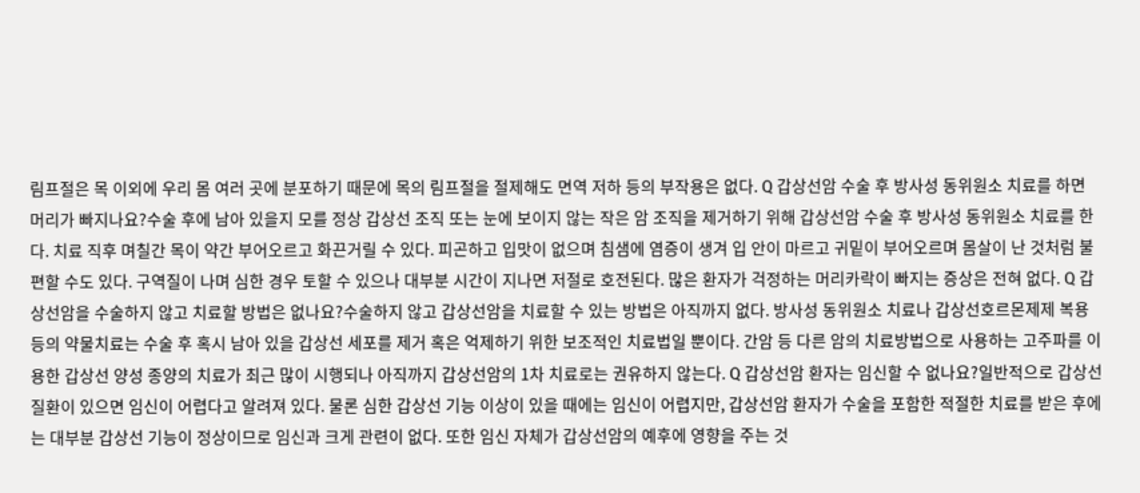림프절은 목 이외에 우리 몸 여러 곳에 분포하기 때문에 목의 림프절을 절제해도 면역 저하 등의 부작용은 없다. Q 갑상선암 수술 후 방사성 동위원소 치료를 하면 머리가 빠지나요?수술 후에 남아 있을지 모를 정상 갑상선 조직 또는 눈에 보이지 않는 작은 암 조직을 제거하기 위해 갑상선암 수술 후 방사성 동위원소 치료를 한다. 치료 직후 며칠간 목이 약간 부어오르고 화끈거릴 수 있다. 피곤하고 입맛이 없으며 침샘에 염증이 생겨 입 안이 마르고 귀밑이 부어오르며 몸살이 난 것처럼 불편할 수도 있다. 구역질이 나며 심한 경우 토할 수 있으나 대부분 시간이 지나면 저절로 호전된다. 많은 환자가 걱정하는 머리카락이 빠지는 증상은 전혀 없다. Q 갑상선암을 수술하지 않고 치료할 방법은 없나요?수술하지 않고 갑상선암을 치료할 수 있는 방법은 아직까지 없다. 방사성 동위원소 치료나 갑상선호르몬제제 복용 등의 약물치료는 수술 후 혹시 남아 있을 갑상선 세포를 제거 혹은 억제하기 위한 보조적인 치료법일 뿐이다. 간암 등 다른 암의 치료방법으로 사용하는 고주파를 이용한 갑상선 양성 종양의 치료가 최근 많이 시행되나 아직까지 갑상선암의 1차 치료로는 권유하지 않는다. Q 갑상선암 환자는 임신할 수 없나요?일반적으로 갑상선 질환이 있으면 임신이 어렵다고 알려져 있다. 물론 심한 갑상선 기능 이상이 있을 때에는 임신이 어렵지만, 갑상선암 환자가 수술을 포함한 적절한 치료를 받은 후에는 대부분 갑상선 기능이 정상이므로 임신과 크게 관련이 없다. 또한 임신 자체가 갑상선암의 예후에 영향을 주는 것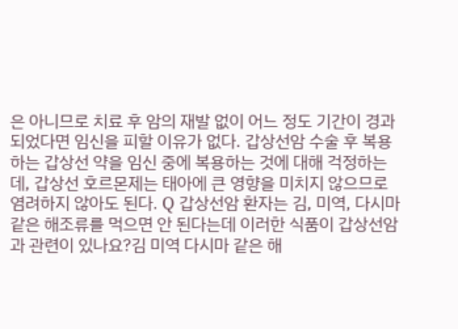은 아니므로 치료 후 암의 재발 없이 어느 정도 기간이 경과되었다면 임신을 피할 이유가 없다. 갑상선암 수술 후 복용하는 갑상선 약을 임신 중에 복용하는 것에 대해 걱정하는데, 갑상선 호르몬제는 태아에 큰 영향을 미치지 않으므로 염려하지 않아도 된다. Q 갑상선암 환자는 김, 미역, 다시마 같은 해조류를 먹으면 안 된다는데 이러한 식품이 갑상선암과 관련이 있나요?김 미역 다시마 같은 해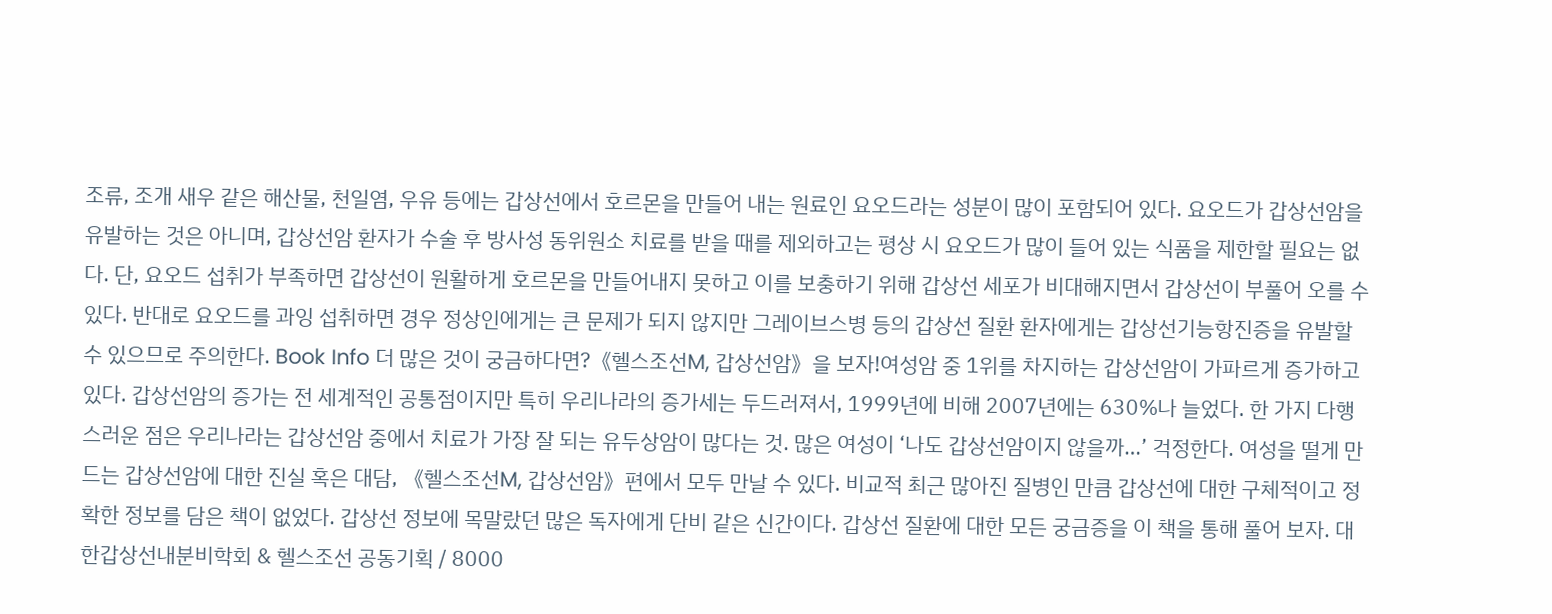조류, 조개 새우 같은 해산물, 천일염, 우유 등에는 갑상선에서 호르몬을 만들어 내는 원료인 요오드라는 성분이 많이 포함되어 있다. 요오드가 갑상선암을 유발하는 것은 아니며, 갑상선암 환자가 수술 후 방사성 동위원소 치료를 받을 때를 제외하고는 평상 시 요오드가 많이 들어 있는 식품을 제한할 필요는 없다. 단, 요오드 섭취가 부족하면 갑상선이 원활하게 호르몬을 만들어내지 못하고 이를 보충하기 위해 갑상선 세포가 비대해지면서 갑상선이 부풀어 오를 수 있다. 반대로 요오드를 과잉 섭취하면 경우 정상인에게는 큰 문제가 되지 않지만 그레이브스병 등의 갑상선 질환 환자에게는 갑상선기능항진증을 유발할 수 있으므로 주의한다. Book Info 더 많은 것이 궁금하다면?《헬스조선M, 갑상선암》을 보자!여성암 중 1위를 차지하는 갑상선암이 가파르게 증가하고 있다. 갑상선암의 증가는 전 세계적인 공통점이지만 특히 우리나라의 증가세는 두드러져서, 1999년에 비해 2007년에는 630%나 늘었다. 한 가지 다행스러운 점은 우리나라는 갑상선암 중에서 치료가 가장 잘 되는 유두상암이 많다는 것. 많은 여성이 ‘나도 갑상선암이지 않을까…’ 걱정한다. 여성을 떨게 만드는 갑상선암에 대한 진실 혹은 대담, 《헬스조선M, 갑상선암》편에서 모두 만날 수 있다. 비교적 최근 많아진 질병인 만큼 갑상선에 대한 구체적이고 정확한 정보를 담은 책이 없었다. 갑상선 정보에 목말랐던 많은 독자에게 단비 같은 신간이다. 갑상선 질환에 대한 모든 궁금증을 이 책을 통해 풀어 보자. 대한갑상선내분비학회 & 헬스조선 공동기획 / 8000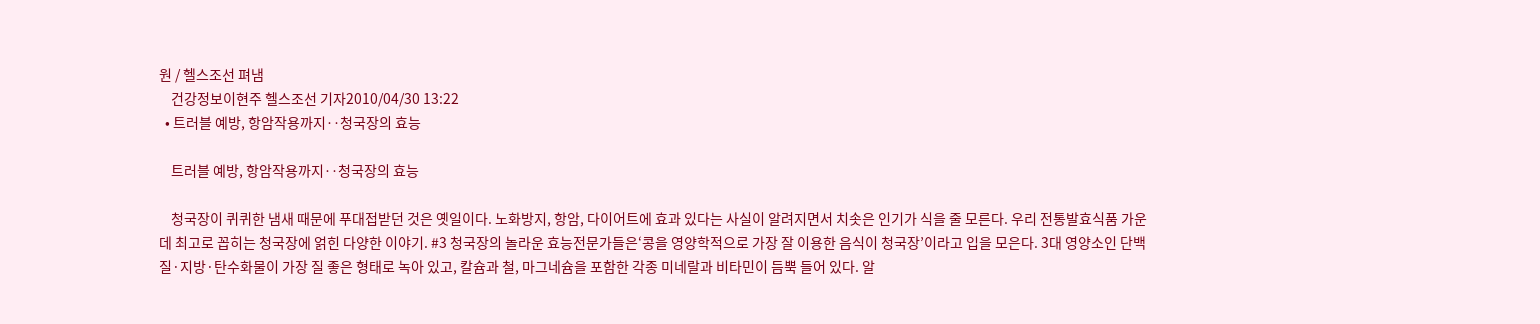원 / 헬스조선 펴냄
    건강정보이현주 헬스조선 기자2010/04/30 13:22
  • 트러블 예방, 항암작용까지‥청국장의 효능

    트러블 예방, 항암작용까지‥청국장의 효능

    청국장이 퀴퀴한 냄새 때문에 푸대접받던 것은 옛일이다. 노화방지, 항암, 다이어트에 효과 있다는 사실이 알려지면서 치솟은 인기가 식을 줄 모른다. 우리 전통발효식품 가운데 최고로 꼽히는 청국장에 얽힌 다양한 이야기. #3 청국장의 놀라운 효능전문가들은‘콩을 영양학적으로 가장 잘 이용한 음식이 청국장’이라고 입을 모은다. 3대 영양소인 단백질·지방·탄수화물이 가장 질 좋은 형태로 녹아 있고, 칼슘과 철, 마그네슘을 포함한 각종 미네랄과 비타민이 듬뿍 들어 있다. 알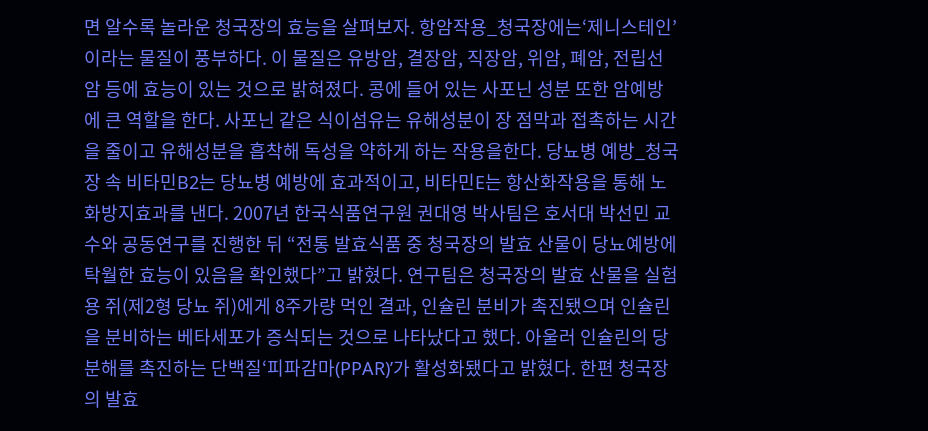면 알수록 놀라운 청국장의 효능을 살펴보자. 항암작용_청국장에는‘제니스테인’이라는 물질이 풍부하다. 이 물질은 유방암, 결장암, 직장암, 위암, 폐암, 전립선암 등에 효능이 있는 것으로 밝혀졌다. 콩에 들어 있는 사포닌 성분 또한 암예방에 큰 역할을 한다. 사포닌 같은 식이섬유는 유해성분이 장 점막과 접촉하는 시간을 줄이고 유해성분을 흡착해 독성을 약하게 하는 작용을한다. 당뇨병 예방_청국장 속 비타민B2는 당뇨병 예방에 효과적이고, 비타민E는 항산화작용을 통해 노화방지효과를 낸다. 2007년 한국식품연구원 권대영 박사팀은 호서대 박선민 교수와 공동연구를 진행한 뒤 “전통 발효식품 중 청국장의 발효 산물이 당뇨예방에 탁월한 효능이 있음을 확인했다”고 밝혔다. 연구팀은 청국장의 발효 산물을 실험용 쥐(제2형 당뇨 쥐)에게 8주가량 먹인 결과, 인슐린 분비가 촉진됐으며 인슐린을 분비하는 베타세포가 증식되는 것으로 나타났다고 했다. 아울러 인슐린의 당 분해를 촉진하는 단백질‘피파감마(PPAR)’가 활성화됐다고 밝혔다. 한편 청국장의 발효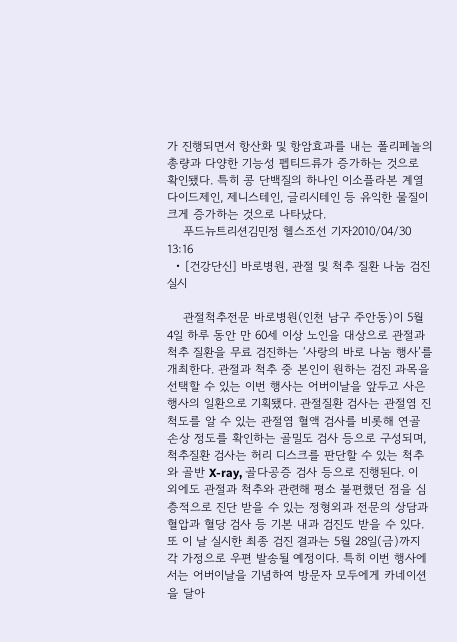가 진행되면서 항산화 및 항암효과를 내는 폴리페놀의 총량과 다양한 기능성 펩티드류가 증가하는 것으로 확인됐다. 특히 콩 단백질의 하나인 이소플라본 계열 다이드제인, 제니스테인, 글리시테인 등 유익한 물질이 크게 증가하는 것으로 나타났다.
    푸드뉴트리션김민정 헬스조선 기자2010/04/30 13:16
  • [건강단신] 바로병원, 관절 및 척추 질환 나눔 검진 실시

    관절척추전문 바로병원(인천 남구 주안동)이 5월 4일 하루 동안 만 60세 이상 노인을 대상으로 관절과 척추 질환을 무료 검진하는 ‘사랑의 바로 나눔 행사’를 개최한다. 관절과 척추 중 본인이 원하는 검진 과목을 선택할 수 있는 이번 행사는 어버이날을 앞두고 사은 행사의 일환으로 기획됐다. 관절질환 검사는 관절염 진척도를 알 수 있는 관절염 혈액 검사를 비롯해 연골 손상 정도를 확인하는 골밀도 검사 등으로 구성되며, 척추질환 검사는 허리 디스크를 판단할 수 있는 척추와 골반 X-ray, 골다공증 검사 등으로 진행된다. 이 외에도 관절과 척추와 관련해 평소 불편했던 점을 심층적으로 진단 받을 수 있는 정형외과 전문의 상담과 혈압과 혈당 검사 등 기본 내과 검진도 받을 수 있다. 또 이 날 실시한 최종 검진 결과는 5월 28일(금)까지 각 가정으로 우편 발송될 예정이다. 특히 이번 행사에서는 어버이날을 기념하여 방문자 모두에게 카네이션을 달아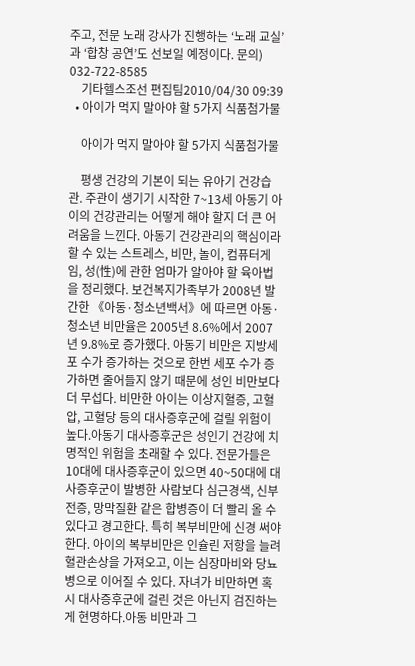주고, 전문 노래 강사가 진행하는 ‘노래 교실’과 ‘합창 공연’도 선보일 예정이다. 문의) 032-722-8585
    기타헬스조선 편집팀2010/04/30 09:39
  • 아이가 먹지 말아야 할 5가지 식품첨가물

    아이가 먹지 말아야 할 5가지 식품첨가물

    평생 건강의 기본이 되는 유아기 건강습관. 주관이 생기기 시작한 7~13세 아동기 아이의 건강관리는 어떻게 해야 할지 더 큰 어려움을 느낀다. 아동기 건강관리의 핵심이라 할 수 있는 스트레스, 비만, 놀이, 컴퓨터게임, 성(性)에 관한 엄마가 알아야 할 육아법을 정리했다. 보건복지가족부가 2008년 발간한 《아동·청소년백서》에 따르면 아동·청소년 비만율은 2005년 8.6%에서 2007년 9.8%로 증가했다. 아동기 비만은 지방세포 수가 증가하는 것으로 한번 세포 수가 증가하면 줄어들지 않기 때문에 성인 비만보다 더 무섭다. 비만한 아이는 이상지혈증, 고혈압, 고혈당 등의 대사증후군에 걸릴 위험이 높다.아동기 대사증후군은 성인기 건강에 치명적인 위험을 초래할 수 있다. 전문가들은 10대에 대사증후군이 있으면 40~50대에 대사증후군이 발병한 사람보다 심근경색, 신부전증, 망막질환 같은 합병증이 더 빨리 올 수 있다고 경고한다. 특히 복부비만에 신경 써야 한다. 아이의 복부비만은 인슐린 저항을 늘려 혈관손상을 가져오고, 이는 심장마비와 당뇨병으로 이어질 수 있다. 자녀가 비만하면 혹시 대사증후군에 걸린 것은 아닌지 검진하는 게 현명하다.아동 비만과 그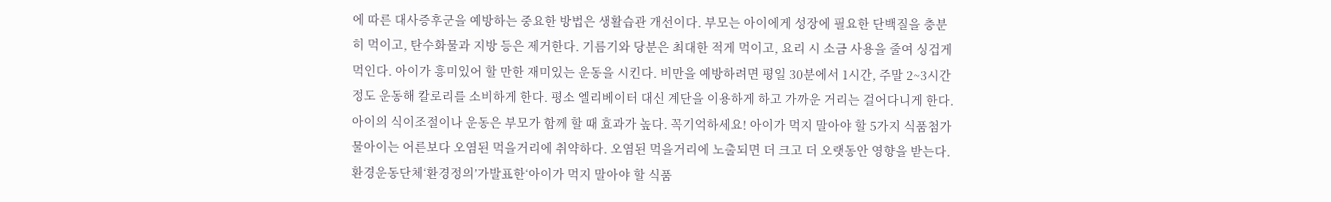에 따른 대사증후군을 예방하는 중요한 방법은 생활습관 개선이다. 부모는 아이에게 성장에 필요한 단백질을 충분히 먹이고, 탄수화물과 지방 등은 제거한다. 기름기와 당분은 최대한 적게 먹이고, 요리 시 소금 사용을 줄여 싱겁게 먹인다. 아이가 흥미있어 할 만한 재미있는 운동을 시킨다. 비만을 예방하려면 평일 30분에서 1시간, 주말 2~3시간 정도 운동해 칼로리를 소비하게 한다. 평소 엘리베이터 대신 계단을 이용하게 하고 가까운 거리는 걸어다니게 한다. 아이의 식이조절이나 운동은 부모가 함께 할 때 효과가 높다. 꼭기억하세요! 아이가 먹지 말아야 할 5가지 식품첨가물아이는 어른보다 오염된 먹을거리에 취약하다. 오염된 먹을거리에 노출되면 더 크고 더 오랫동안 영향을 받는다. 환경운동단체‘환경정의’가발표한‘아이가 먹지 말아야 할 식품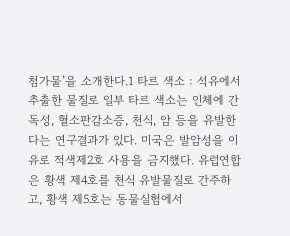첨가물’을 소개한다.1 타르 색소 : 석유에서 추출한 물질로 일부 타르 색소는 인체에 간 독성, 혈소판감소증, 천식, 암 등을 유발한다는 연구결과가 있다. 미국은 발암성을 이유로 적색제2호 사용을 금지했다. 유럽연합은 황색 제4호를 천식 유발물질로 간주하고, 황색 제5호는 동물실험에서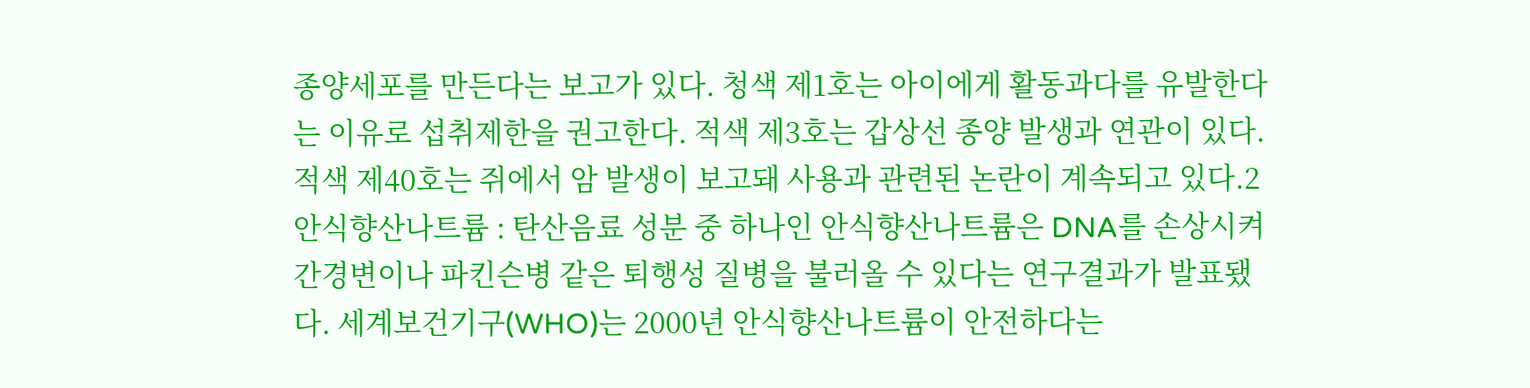종양세포를 만든다는 보고가 있다. 청색 제1호는 아이에게 활동과다를 유발한다는 이유로 섭취제한을 권고한다. 적색 제3호는 갑상선 종양 발생과 연관이 있다. 적색 제40호는 쥐에서 암 발생이 보고돼 사용과 관련된 논란이 계속되고 있다.2 안식향산나트륨 : 탄산음료 성분 중 하나인 안식향산나트륨은 DNA를 손상시켜 간경변이나 파킨슨병 같은 퇴행성 질병을 불러올 수 있다는 연구결과가 발표됐다. 세계보건기구(WHO)는 2000년 안식향산나트륨이 안전하다는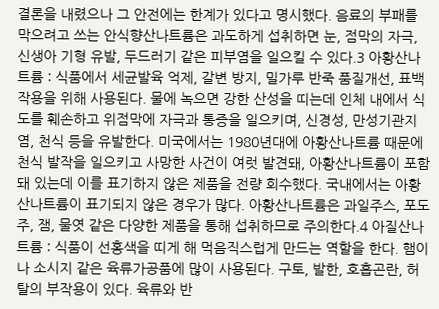결론을 내렸으나 그 안전에는 한계가 있다고 명시했다. 음료의 부패를 막으려고 쓰는 안식향산나트륨은 과도하게 섭취하면 눈, 점막의 자극, 신생아 기형 유발, 두드러기 같은 피부염을 일으킬 수 있다.3 아황산나트륨 : 식품에서 세균발육 억제, 갈변 방지, 밀가루 반죽 품질개선, 표백작용을 위해 사용된다. 물에 녹으면 강한 산성을 띠는데 인체 내에서 식도를 훼손하고 위점막에 자극과 통증을 일으키며, 신경성, 만성기관지염, 천식 등을 유발한다. 미국에서는 1980년대에 아황산나트륨 때문에 천식 발작을 일으키고 사망한 사건이 여럿 발견돼, 아황산나트륨이 포함돼 있는데 이를 표기하지 않은 제품을 전량 회수했다. 국내에서는 아황산나트륨이 표기되지 않은 경우가 많다. 아황산나트륨은 과일주스, 포도주, 잼, 물엿 같은 다양한 제품을 통해 섭취하므로 주의한다.4 아질산나트륨 : 식품이 선홍색을 띠게 해 먹음직스럽게 만드는 역할을 한다. 햄이나 소시지 같은 육류가공품에 많이 사용된다. 구토, 발한, 호흡곤란, 허탈의 부작용이 있다. 육류와 반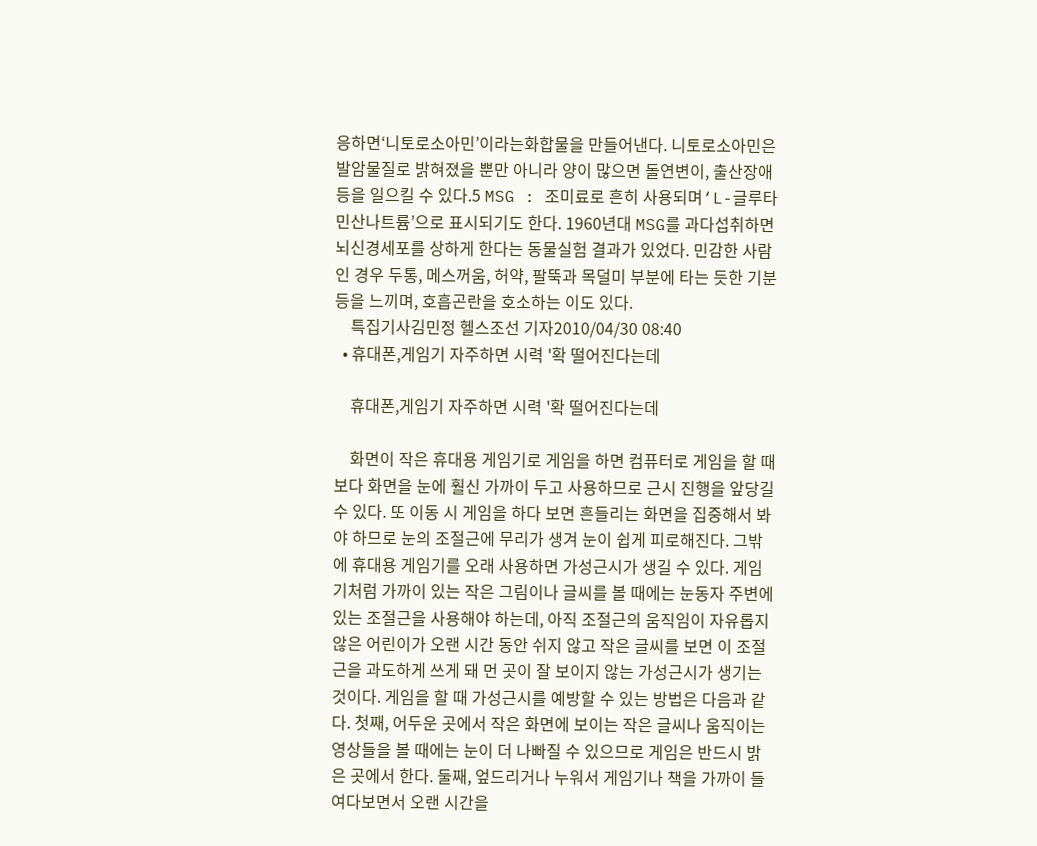응하면‘니토로소아민’이라는화합물을 만들어낸다. 니토로소아민은 발암물질로 밝혀졌을 뿐만 아니라 양이 많으면 돌연변이, 출산장애 등을 일으킬 수 있다.5 MSG : 조미료로 흔히 사용되며‘L-글루타민산나트륨’으로 표시되기도 한다. 1960년대 MSG를 과다섭취하면 뇌신경세포를 상하게 한다는 동물실험 결과가 있었다. 민감한 사람인 경우 두통, 메스꺼움, 허약, 팔뚝과 목덜미 부분에 타는 듯한 기분 등을 느끼며, 호흡곤란을 호소하는 이도 있다.
    특집기사김민정 헬스조선 기자2010/04/30 08:40
  • 휴대폰,게임기 자주하면 시력 '확 떨어진다는데

    휴대폰,게임기 자주하면 시력 '확 떨어진다는데

    화면이 작은 휴대용 게임기로 게임을 하면 컴퓨터로 게임을 할 때보다 화면을 눈에 훨신 가까이 두고 사용하므로 근시 진행을 앞당길 수 있다. 또 이동 시 게임을 하다 보면 흔들리는 화면을 집중해서 봐야 하므로 눈의 조절근에 무리가 생겨 눈이 쉽게 피로해진다. 그밖에 휴대용 게임기를 오래 사용하면 가성근시가 생길 수 있다. 게임기처럼 가까이 있는 작은 그림이나 글씨를 볼 때에는 눈동자 주변에 있는 조절근을 사용해야 하는데, 아직 조절근의 움직임이 자유롭지 않은 어린이가 오랜 시간 동안 쉬지 않고 작은 글씨를 보면 이 조절근을 과도하게 쓰게 돼 먼 곳이 잘 보이지 않는 가성근시가 생기는 것이다. 게임을 할 때 가성근시를 예방할 수 있는 방법은 다음과 같다. 첫째, 어두운 곳에서 작은 화면에 보이는 작은 글씨나 움직이는 영상들을 볼 때에는 눈이 더 나빠질 수 있으므로 게임은 반드시 밝은 곳에서 한다. 둘째, 엎드리거나 누워서 게임기나 책을 가까이 들여다보면서 오랜 시간을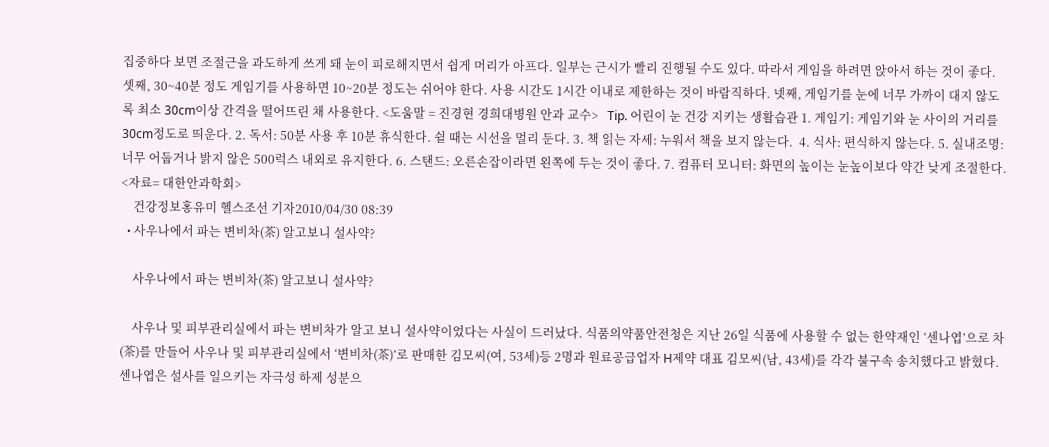집중하다 보면 조절근을 과도하게 쓰게 돼 눈이 피로해지면서 쉽게 머리가 아프다. 일부는 근시가 빨리 진행될 수도 있다. 따라서 게임을 하려면 앉아서 하는 것이 좋다. 셋째, 30~40분 정도 게임기를 사용하면 10~20분 정도는 쉬어야 한다. 사용 시간도 1시간 이내로 제한하는 것이 바람직하다. 넷째, 게임기를 눈에 너무 가까이 대지 않도록 최소 30cm이상 간격을 떨어뜨린 채 사용한다. <도움말 = 진경현 경희대병원 안과 교수>   Tip. 어린이 눈 건강 지키는 생활습관 1. 게임기: 게임기와 눈 사이의 거리를 30cm정도로 띄운다. 2. 독서: 50분 사용 후 10분 휴식한다. 쉴 때는 시선을 멀리 둔다. 3. 책 읽는 자세: 누워서 책을 보지 않는다.  4. 식사: 편식하지 않는다. 5. 실내조명: 너무 어둡거나 밝지 않은 500럭스 내외로 유지한다. 6. 스탠드: 오른손잡이라면 왼쪽에 두는 것이 좋다. 7. 컴퓨터 모니터: 화면의 높이는 눈높이보다 약간 낮게 조절한다. <자료= 대한안과학회>
    건강정보홍유미 헬스조선 기자2010/04/30 08:39
  • 사우나에서 파는 변비차(茶) 알고보니 설사약?

    사우나에서 파는 변비차(茶) 알고보니 설사약?

    사우나 및 피부관리실에서 파는 변비차가 알고 보니 설사약이었다는 사실이 드러났다. 식품의약품안전청은 지난 26일 식품에 사용할 수 없는 한약재인 ‘센나엽’으로 차(茶)를 만들어 사우나 및 피부관리실에서 ‘변비차(茶)’로 판매한 김모씨(여, 53세)등 2명과 원료공급업자 H제약 대표 김모씨(남, 43세)를 각각 불구속 송치했다고 밝혔다. 센나엽은 설사를 일으키는 자극성 하제 성분으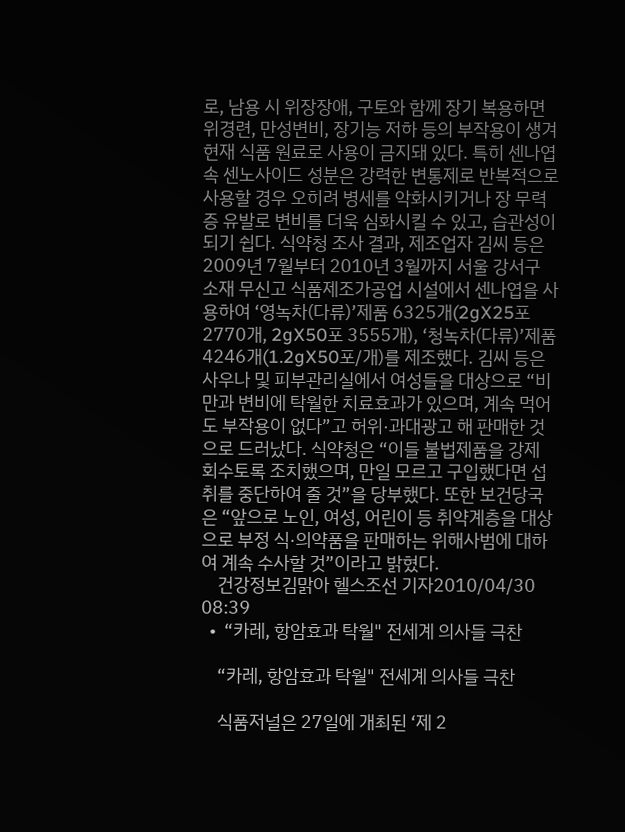로, 남용 시 위장장애, 구토와 함께 장기 복용하면 위경련, 만성변비, 장기능 저하 등의 부작용이 생겨 현재 식품 원료로 사용이 금지돼 있다. 특히 센나엽 속 센노사이드 성분은 강력한 변통제로 반복적으로 사용할 경우 오히려 병세를 악화시키거나 장 무력증 유발로 변비를 더욱 심화시킬 수 있고, 습관성이 되기 쉽다. 식약청 조사 결과, 제조업자 김씨 등은 2009년 7월부터 2010년 3월까지 서울 강서구 소재 무신고 식품제조가공업 시설에서 센나엽을 사용하여 ‘영녹차(다류)’제품 6325개(2gX25포 2770개, 2gX50포 3555개), ‘청녹차(다류)’제품 4246개(1.2gX50포/개)를 제조했다. 김씨 등은 사우나 및 피부관리실에서 여성들을 대상으로 “비만과 변비에 탁월한 치료효과가 있으며, 계속 먹어도 부작용이 없다”고 허위·과대광고 해 판매한 것으로 드러났다. 식약청은 “이들 불법제품을 강제 회수토록 조치했으며, 만일 모르고 구입했다면 섭취를 중단하여 줄 것”을 당부했다. 또한 보건당국은 “앞으로 노인, 여성, 어린이 등 취약계층을 대상으로 부정 식·의약품을 판매하는 위해사범에 대하여 계속 수사할 것”이라고 밝혔다.
    건강정보김맑아 헬스조선 기자2010/04/30 08:39
  •  “카레, 항암효과 탁월" 전세계 의사들 극찬

    “카레, 항암효과 탁월" 전세계 의사들 극찬

    식품저널은 27일에 개최된 ‘제 2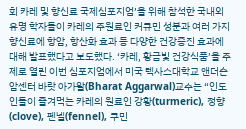회 카레 및 향신료 국제심포지엄’을 위해 참석한 국내외 유명 학자들이 카레의 주원료인 커큐민 성분과 여러 가지 향신료에 항암, 항산화 효과 등 다양한 건강증진 효과에 대해 발표했다고 보도했다. ‘카레, 황금빛 건강식품’을 주제로 열린 이번 심포지엄에서 미국 텍사스대학교 앤더슨 암센터 바랏 아가왈(Bharat Aggarwal)교수는 “인도인들이 즐겨먹는 카레의 원료인 강황(turmeric), 정향(clove), 펜넬(fennel), 쿠민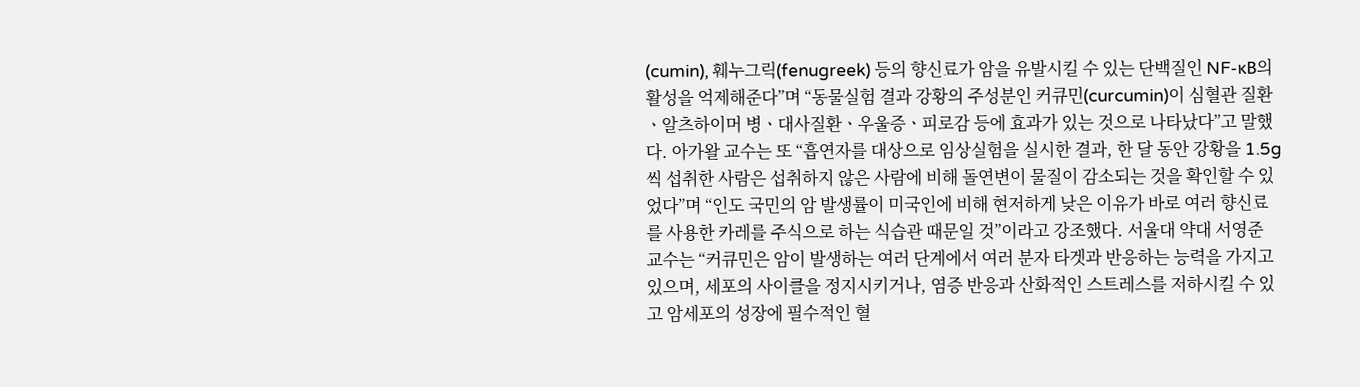(cumin), 훼누그릭(fenugreek) 등의 향신료가 암을 유발시킬 수 있는 단백질인 NF-κB의 활성을 억제해준다”며 “동물실험 결과 강황의 주성분인 커큐민(curcumin)이 심혈관 질환ㆍ알츠하이머 병ㆍ대사질환ㆍ우울증ㆍ피로감 등에 효과가 있는 것으로 나타났다”고 말했다. 아가왈 교수는 또 “흡연자를 대상으로 임상실험을 실시한 결과, 한 달 동안 강황을 1.5g씩 섭취한 사람은 섭취하지 않은 사람에 비해 돌연변이 물질이 감소되는 것을 확인할 수 있었다”며 “인도 국민의 암 발생률이 미국인에 비해 현저하게 낮은 이유가 바로 여러 향신료를 사용한 카레를 주식으로 하는 식습관 때문일 것”이라고 강조했다. 서울대 약대 서영준 교수는 “커큐민은 암이 발생하는 여러 단계에서 여러 분자 타겟과 반응하는 능력을 가지고 있으며, 세포의 사이클을 정지시키거나, 염증 반응과 산화적인 스트레스를 저하시킬 수 있고 암세포의 성장에 필수적인 혈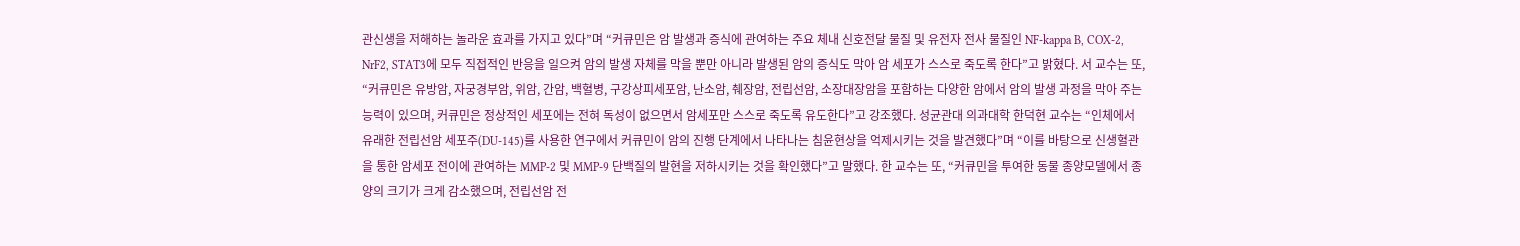관신생을 저해하는 놀라운 효과를 가지고 있다”며 “커큐민은 암 발생과 증식에 관여하는 주요 체내 신호전달 물질 및 유전자 전사 물질인 NF-kappa B, COX-2, NrF2, STAT3에 모두 직접적인 반응을 일으켜 암의 발생 자체를 막을 뿐만 아니라 발생된 암의 증식도 막아 암 세포가 스스로 죽도록 한다”고 밝혔다. 서 교수는 또, “커큐민은 유방암, 자궁경부암, 위암, 간암, 백혈병, 구강상피세포암, 난소암, 췌장암, 전립선암, 소장대장암을 포함하는 다양한 암에서 암의 발생 과정을 막아 주는 능력이 있으며, 커큐민은 정상적인 세포에는 전혀 독성이 없으면서 암세포만 스스로 죽도록 유도한다”고 강조했다. 성균관대 의과대학 한덕현 교수는 “인체에서 유래한 전립선암 세포주(DU-145)를 사용한 연구에서 커큐민이 암의 진행 단계에서 나타나는 침윤현상을 억제시키는 것을 발견했다”며 “이를 바탕으로 신생혈관을 통한 암세포 전이에 관여하는 MMP-2 및 MMP-9 단백질의 발현을 저하시키는 것을 확인했다”고 말했다. 한 교수는 또, “커큐민을 투여한 동물 종양모델에서 종양의 크기가 크게 감소했으며, 전립선암 전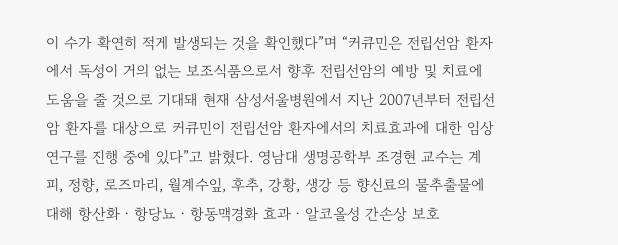이 수가 확연히 적게 발생되는 것을 확인했다”며 “커큐민은 전립선암 환자에서 독성이 거의 없는 보조식품으로서 향후 전립선암의 예방 및 치료에 도움을 줄 것으로 기대돼 현재 삼성서울병원에서 지난 2007년부터 전립선암 환자를 대상으로 커큐민이 전립선암 환자에서의 치료효과에 대한 임상연구를 진행 중에 있다”고 밝혔다. 영남대 생명공학부 조경현 교수는 계피, 정향, 로즈마리, 월계수잎, 후추, 강황, 생강 등 향신료의 물추출물에 대해 항산화ㆍ항당뇨ㆍ항동맥경화 효과ㆍ알코올성 간손상 보호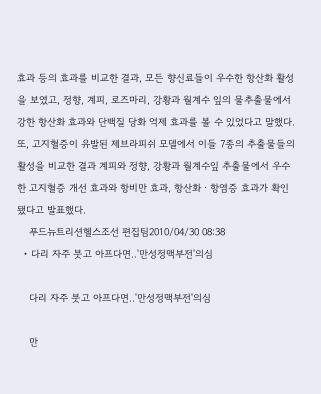효과 등의 효과를 비교한 결과, 모든 향신료들이 우수한 항산화 활성을 보였고, 정향, 계피, 로즈마리, 강황과 월계수 잎의 물추출물에서 강한 항산화 효과와 단백질 당화 억제 효과를 볼 수 있었다고 말했다. 또, 고지혈증이 유발된 제브라피쉬 모델에서 이들 7종의 추출물들의 활성을 비교한 결과 계피와 정향, 강황과 월계수잎 추출물에서 우수한 고지혈증 개선 효과와 항비만 효과, 항산화ㆍ항염증 효과가 확인됐다고 발표했다.
    푸드뉴트리션헬스조선 편집팀2010/04/30 08:38
  • 다리 자주 붓고 아프다면‥'만성정맥부전'의심

    다리 자주 붓고 아프다면‥'만성정맥부전'의심

    만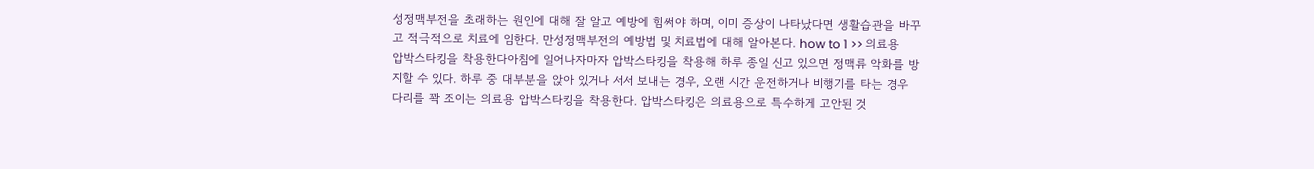성정맥부전을 초래하는 원인에 대해 잘 알고 예방에 힘써야 하며, 이미 증상이 나타났다면 생활습관을 바꾸고 적극적으로 치료에 임한다. 만성정맥부전의 예방법 및 치료법에 대해 알아본다. how to 1 >> 의료용 압박스타킹을 착용한다아침에 일어나자마자 압박스타킹을 착용해 하루 종일 신고 있으면 정맥류 악화를 방지할 수 있다. 하루 중 대부분을 앉아 있거나 서서 보내는 경우, 오랜 시간 운전하거나 비행기를 타는 경우 다리를 꽉 조이는 의료용 압박스타킹을 착용한다. 압박스타킹은 의료용으로 특수하게 고안된 것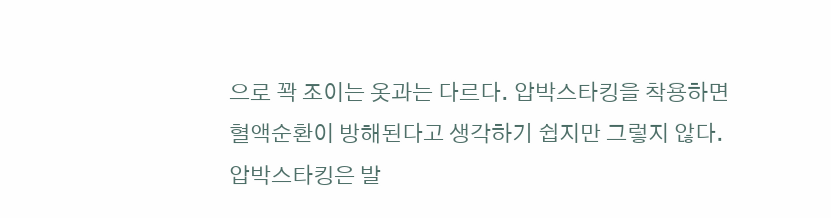으로 꽉 조이는 옷과는 다르다. 압박스타킹을 착용하면 혈액순환이 방해된다고 생각하기 쉽지만 그렇지 않다. 압박스타킹은 발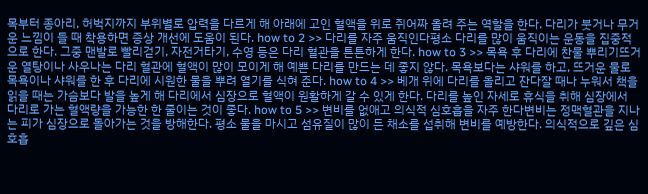목부터 종아리, 허벅지까지 부위별로 압력을 다르게 해 아래에 고인 혈액을 위로 쥐어짜 올려 주는 역할을 한다. 다리가 붓거나 무거운 느낌이 들 때 착용하면 증상 개선에 도움이 된다. how to 2 >> 다리를 자주 움직인다평소 다리를 많이 움직이는 운동을 집중적으로 한다. 그중 맨발로 빨리걷기, 자전거타기, 수영 등은 다리 혈관을 튼튼하게 한다. how to 3 >> 목욕 후 다리에 찬물 뿌리기뜨거운 열탕이나 사우나는 다리 혈관에 혈액이 많이 모이게 해 예쁜 다리를 만드는 데 좋지 않다. 목욕보다는 샤워를 하고, 뜨거운 물로 목욕이나 샤워를 한 후 다리에 시원한 물을 뿌려 열기를 식혀 준다. how to 4 >> 베개 위에 다리를 올리고 잔다잘 때나 누워서 책을 읽을 때는 가슴보다 발을 높게 해 다리에서 심장으로 혈액이 원활하게 갈 수 있게 한다. 다리를 높인 자세로 휴식을 취해 심장에서 다리로 가는 혈액량을 가능한 한 줄이는 것이 좋다. how to 5 >> 변비를 없애고 의식적 심호흡을 자주 한다변비는 정맥혈관을 지나는 피가 심장으로 돌아가는 것을 방해한다. 평소 물을 마시고 섬유질이 많이 든 채소를 섭취해 변비를 예방한다. 의식적으로 깊은 심호흡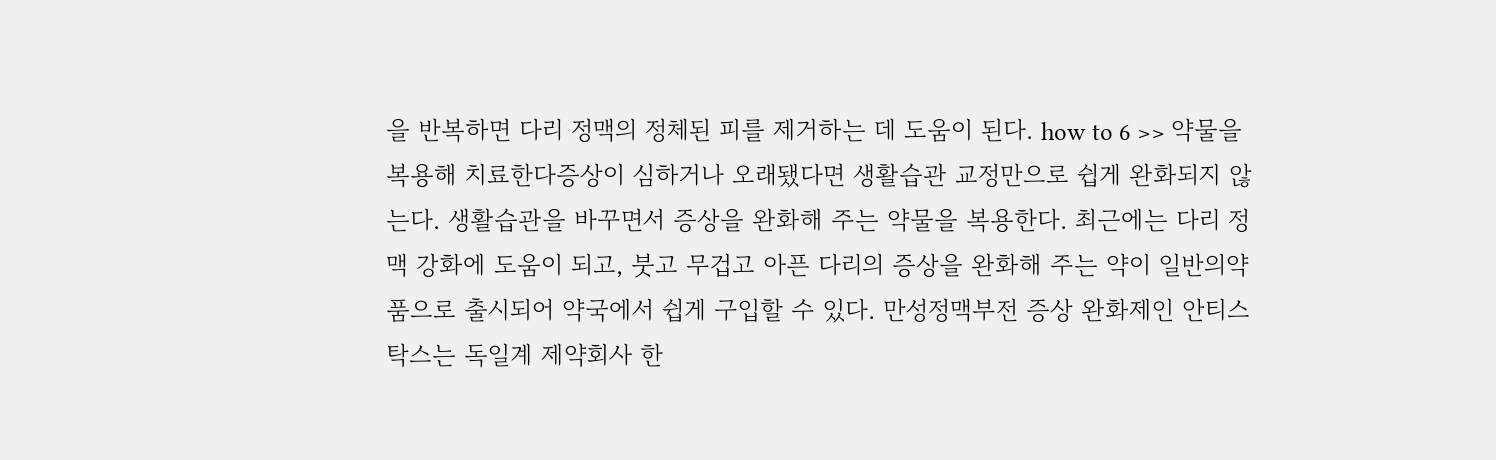을 반복하면 다리 정맥의 정체된 피를 제거하는 데 도움이 된다. how to 6 >> 약물을 복용해 치료한다증상이 심하거나 오래됐다면 생활습관 교정만으로 쉽게 완화되지 않는다. 생활습관을 바꾸면서 증상을 완화해 주는 약물을 복용한다. 최근에는 다리 정맥 강화에 도움이 되고, 붓고 무겁고 아픈 다리의 증상을 완화해 주는 약이 일반의약품으로 출시되어 약국에서 쉽게 구입할 수 있다. 만성정맥부전 증상 완화제인 안티스탁스는 독일계 제약회사 한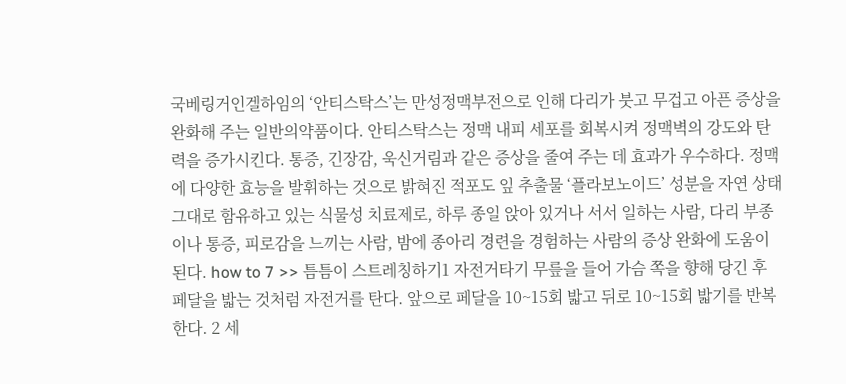국베링거인겔하임의 ‘안티스탁스’는 만성정맥부전으로 인해 다리가 붓고 무겁고 아픈 증상을 완화해 주는 일반의약품이다. 안티스탁스는 정맥 내피 세포를 회복시켜 정맥벽의 강도와 탄력을 증가시킨다. 통증, 긴장감, 욱신거림과 같은 증상을 줄여 주는 데 효과가 우수하다. 정맥에 다양한 효능을 발휘하는 것으로 밝혀진 적포도 잎 추출물 ‘플라보노이드’ 성분을 자연 상태 그대로 함유하고 있는 식물성 치료제로, 하루 종일 앉아 있거나 서서 일하는 사람, 다리 부종이나 통증, 피로감을 느끼는 사람, 밤에 종아리 경련을 경험하는 사람의 증상 완화에 도움이 된다. how to 7 >> 틈틈이 스트레칭하기1 자전거타기 무릎을 들어 가슴 쪽을 향해 당긴 후 페달을 밟는 것처럼 자전거를 탄다. 앞으로 페달을 10~15회 밟고 뒤로 10~15회 밟기를 반복한다. 2 세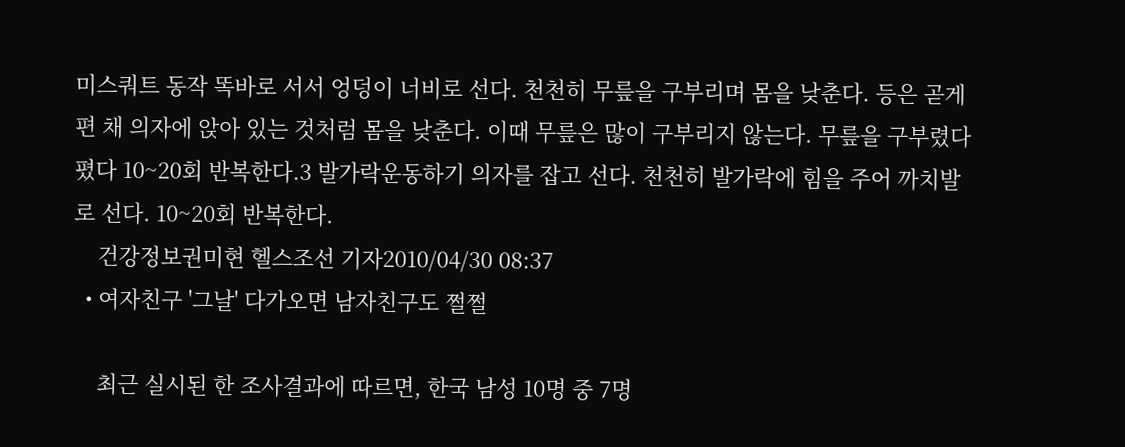미스쿼트 동작 똑바로 서서 엉덩이 너비로 선다. 천천히 무릎을 구부리며 몸을 낮춘다. 등은 곧게 편 채 의자에 앉아 있는 것처럼 몸을 낮춘다. 이때 무릎은 많이 구부리지 않는다. 무릎을 구부렸다 폈다 10~20회 반복한다.3 발가락운동하기 의자를 잡고 선다. 천천히 발가락에 힘을 주어 까치발로 선다. 10~20회 반복한다.
    건강정보권미현 헬스조선 기자2010/04/30 08:37
  • 여자친구 '그날' 다가오면 남자친구도 쩔쩔

    최근 실시된 한 조사결과에 따르면, 한국 남성 10명 중 7명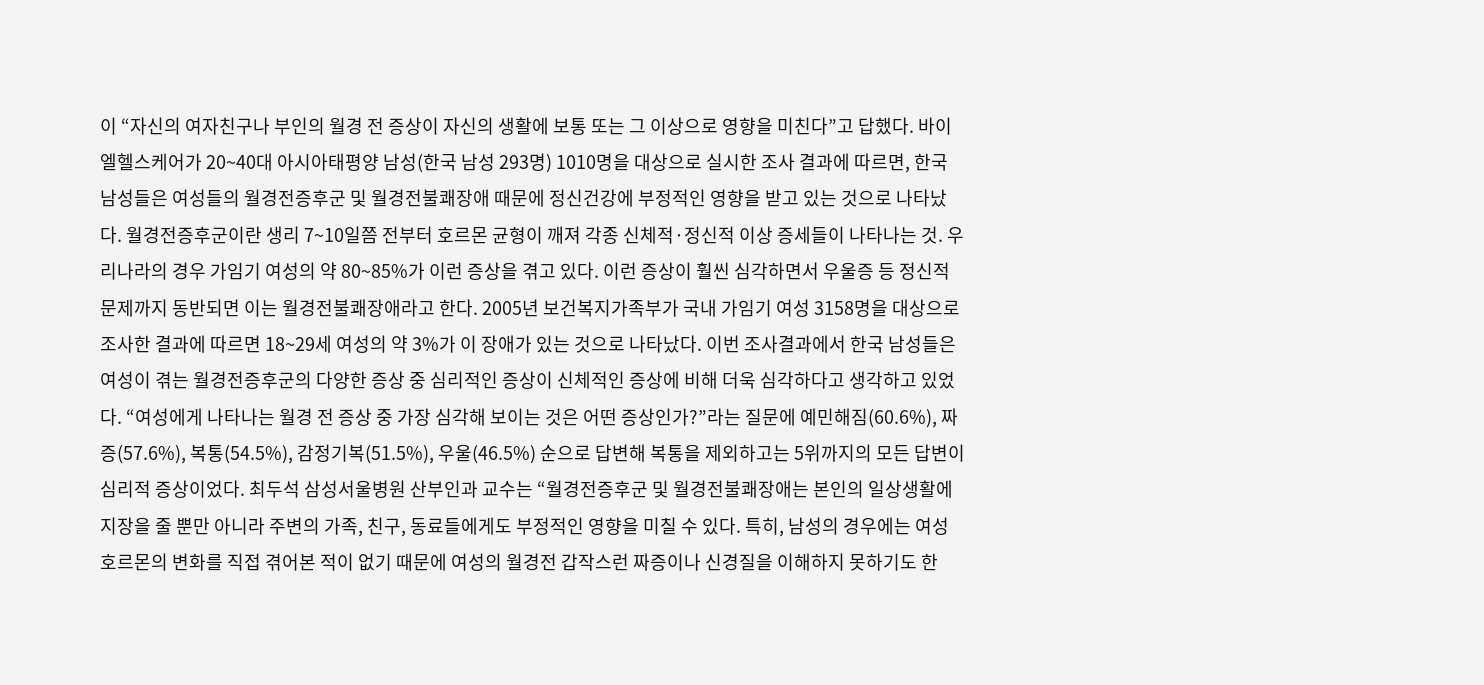이 “자신의 여자친구나 부인의 월경 전 증상이 자신의 생활에 보통 또는 그 이상으로 영향을 미친다”고 답했다. 바이엘헬스케어가 20~40대 아시아태평양 남성(한국 남성 293명) 1010명을 대상으로 실시한 조사 결과에 따르면, 한국 남성들은 여성들의 월경전증후군 및 월경전불쾌장애 때문에 정신건강에 부정적인 영향을 받고 있는 것으로 나타났다. 월경전증후군이란 생리 7~10일쯤 전부터 호르몬 균형이 깨져 각종 신체적·정신적 이상 증세들이 나타나는 것. 우리나라의 경우 가임기 여성의 약 80~85%가 이런 증상을 겪고 있다. 이런 증상이 훨씬 심각하면서 우울증 등 정신적 문제까지 동반되면 이는 월경전불쾌장애라고 한다. 2005년 보건복지가족부가 국내 가임기 여성 3158명을 대상으로 조사한 결과에 따르면 18~29세 여성의 약 3%가 이 장애가 있는 것으로 나타났다. 이번 조사결과에서 한국 남성들은 여성이 겪는 월경전증후군의 다양한 증상 중 심리적인 증상이 신체적인 증상에 비해 더욱 심각하다고 생각하고 있었다. “여성에게 나타나는 월경 전 증상 중 가장 심각해 보이는 것은 어떤 증상인가?”라는 질문에 예민해짐(60.6%), 짜증(57.6%), 복통(54.5%), 감정기복(51.5%), 우울(46.5%) 순으로 답변해 복통을 제외하고는 5위까지의 모든 답변이 심리적 증상이었다. 최두석 삼성서울병원 산부인과 교수는 “월경전증후군 및 월경전불쾌장애는 본인의 일상생활에 지장을 줄 뿐만 아니라 주변의 가족, 친구, 동료들에게도 부정적인 영향을 미칠 수 있다. 특히, 남성의 경우에는 여성 호르몬의 변화를 직접 겪어본 적이 없기 때문에 여성의 월경전 갑작스런 짜증이나 신경질을 이해하지 못하기도 한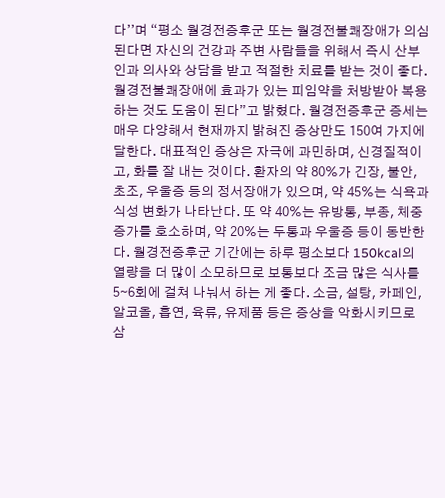다’’며 “평소 월경전증후군 또는 월경전불쾌장애가 의심된다면 자신의 건강과 주변 사람들을 위해서 즉시 산부인과 의사와 상담을 받고 적절한 치료를 받는 것이 좋다. 월경전불쾌장애에 효과가 있는 피임약을 처방받아 복용하는 것도 도움이 된다”고 밝혔다. 월경전증후군 증세는 매우 다양해서 현재까지 밝혀진 증상만도 150여 가지에 달한다. 대표적인 증상은 자극에 과민하며, 신경질적이고, 화를 잘 내는 것이다. 환자의 약 80%가 긴장, 불안, 초조, 우울증 등의 정서장애가 있으며, 약 45%는 식욕과 식성 변화가 나타난다. 또 약 40%는 유방통, 부종, 체중증가를 호소하며, 약 20%는 두통과 우울증 등이 동반한다. 월경전증후군 기간에는 하루 평소보다 150kcal의 열량을 더 많이 소모하므로 보통보다 조금 많은 식사를 5∼6회에 걸쳐 나눠서 하는 게 좋다. 소금, 설탕, 카페인, 알코올, 흡연, 육류, 유제품 등은 증상을 악화시키므로 삼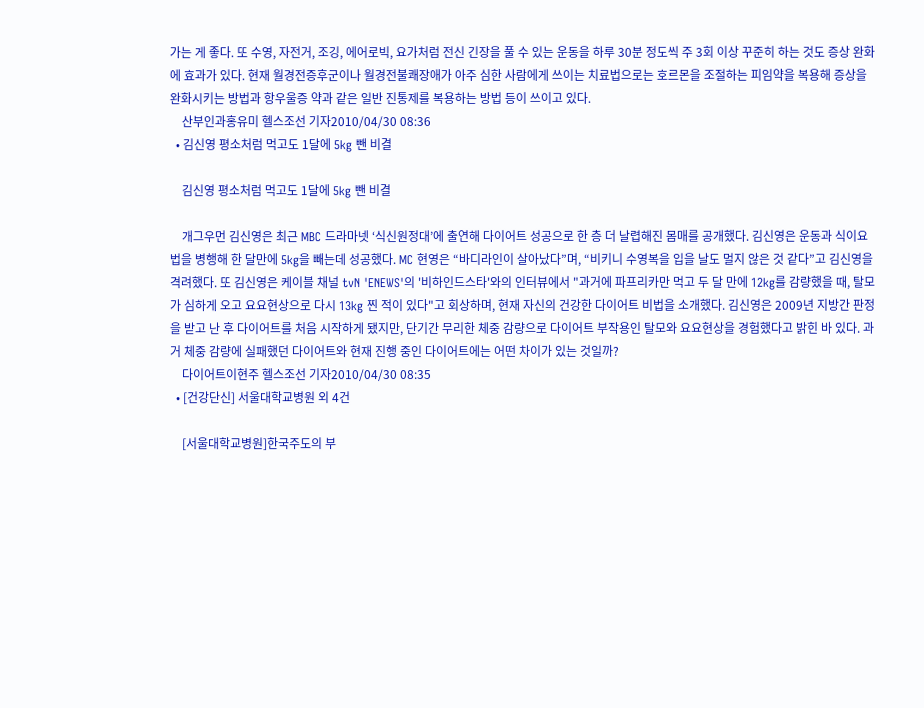가는 게 좋다. 또 수영, 자전거, 조깅, 에어로빅, 요가처럼 전신 긴장을 풀 수 있는 운동을 하루 30분 정도씩 주 3회 이상 꾸준히 하는 것도 증상 완화에 효과가 있다. 현재 월경전증후군이나 월경전불쾌장애가 아주 심한 사람에게 쓰이는 치료법으로는 호르몬을 조절하는 피임약을 복용해 증상을 완화시키는 방법과 항우울증 약과 같은 일반 진통제를 복용하는 방법 등이 쓰이고 있다.
    산부인과홍유미 헬스조선 기자2010/04/30 08:36
  • 김신영 평소처럼 먹고도 1달에 5kg 뺀 비결

    김신영 평소처럼 먹고도 1달에 5kg 뺀 비결

    개그우먼 김신영은 최근 MBC 드라마넷 ‘식신원정대’에 출연해 다이어트 성공으로 한 층 더 날렵해진 몸매를 공개했다. 김신영은 운동과 식이요법을 병행해 한 달만에 5kg을 빼는데 성공했다. MC 현영은 “바디라인이 살아났다”며, “비키니 수영복을 입을 날도 멀지 않은 것 같다”고 김신영을 격려했다. 또 김신영은 케이블 채널 tvN 'ENEWS'의 '비하인드스타'와의 인터뷰에서 "과거에 파프리카만 먹고 두 달 만에 12kg를 감량했을 때, 탈모가 심하게 오고 요요현상으로 다시 13kg 찐 적이 있다"고 회상하며, 현재 자신의 건강한 다이어트 비법을 소개했다. 김신영은 2009년 지방간 판정을 받고 난 후 다이어트를 처음 시작하게 됐지만, 단기간 무리한 체중 감량으로 다이어트 부작용인 탈모와 요요현상을 경험했다고 밝힌 바 있다. 과거 체중 감량에 실패했던 다이어트와 현재 진행 중인 다이어트에는 어떤 차이가 있는 것일까?
    다이어트이현주 헬스조선 기자2010/04/30 08:35
  • [건강단신] 서울대학교병원 외 4건

    [서울대학교병원]한국주도의 부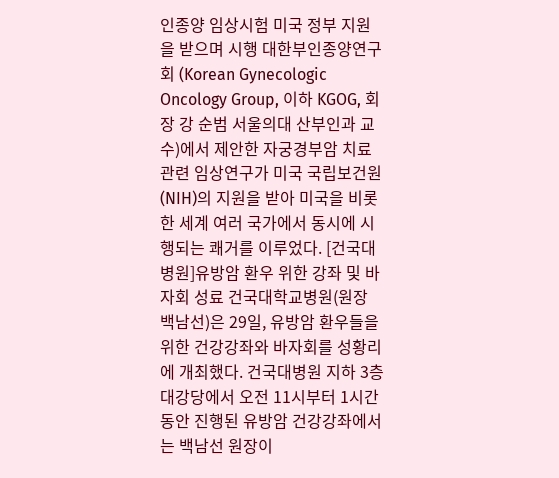인종양 임상시험 미국 정부 지원을 받으며 시행 대한부인종양연구회 (Korean Gynecologic Oncology Group, 이하 KGOG, 회장 강 순범 서울의대 산부인과 교수)에서 제안한 자궁경부암 치료 관련 임상연구가 미국 국립보건원(NIH)의 지원을 받아 미국을 비롯한 세계 여러 국가에서 동시에 시행되는 쾌거를 이루었다. [건국대병원]유방암 환우 위한 강좌 및 바자회 성료 건국대학교병원(원장 백남선)은 29일, 유방암 환우들을 위한 건강강좌와 바자회를 성황리에 개최했다. 건국대병원 지하 3층 대강당에서 오전 11시부터 1시간동안 진행된 유방암 건강강좌에서는 백남선 원장이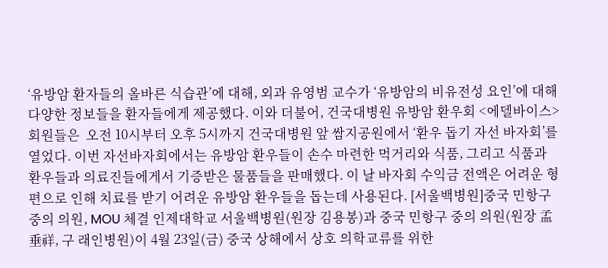‘유방암 환자들의 올바른 식습관’에 대해, 외과 유영범 교수가 ‘유방암의 비유전성 요인’에 대해 다양한 정보들을 환자들에게 제공했다. 이와 더불어, 건국대병원 유방암 환우회 <에델바이스> 회원들은  오전 10시부터 오후 5시까지 건국대병원 앞 쌈지공원에서 ‘환우 돕기 자선 바자회’를 열었다. 이번 자선바자회에서는 유방암 환우들이 손수 마련한 먹거리와 식품, 그리고 식품과 환우들과 의료진들에게서 기증받은 물품들을 판매했다. 이 날 바자회 수익금 전액은 어려운 형편으로 인해 치료를 받기 어려운 유방암 환우들을 돕는데 사용된다. [서울백병원]중국 민항구 중의 의원, MOU 체결 인제대학교 서울백병원(원장 김용봉)과 중국 민항구 중의 의원(원장 孟垂祥, 구 래인병원)이 4월 23일(금) 중국 상해에서 상호 의학교류를 위한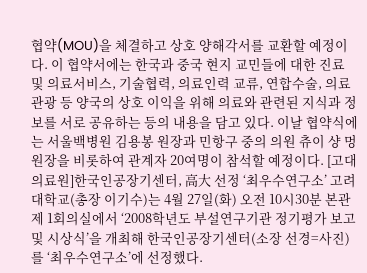협약(MOU)을 체결하고 상호 양해각서를 교환할 예정이다. 이 협약서에는 한국과 중국 현지 교민들에 대한 진료 및 의료서비스, 기술협력, 의료인력 교류, 연합수술, 의료관광 등 양국의 상호 이익을 위해 의료와 관련된 지식과 정보를 서로 공유하는 등의 내용을 담고 있다. 이날 협약식에는 서울백병원 김용봉 원장과 민항구 중의 의원 츄이 샹 멍 원장을 비롯하여 관계자 20여명이 참석할 예정이다. [고대의료원]한국인공장기센터, 高大 선정 ‘최우수연구소’ 고려대학교(총장 이기수)는 4월 27일(화) 오전 10시30분 본관 제 1회의실에서 ‘2008학년도 부설연구기관 정기평가 보고 및 시상식’을 개최해 한국인공장기센터(소장 선경=사진)를 ‘최우수연구소’에 선정했다.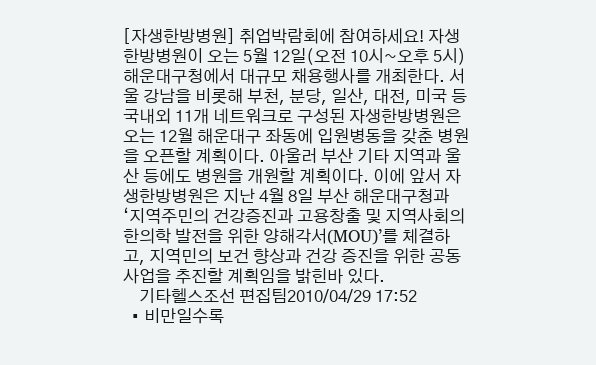[자생한방병원] 취업박람회에 참여하세요! 자생한방병원이 오는 5월 12일(오전 10시~오후 5시) 해운대구청에서 대규모 채용행사를 개최한다. 서울 강남을 비롯해 부천, 분당, 일산, 대전, 미국 등 국내외 11개 네트워크로 구성된 자생한방병원은 오는 12월 해운대구 좌동에 입원병동을 갖춘 병원을 오픈할 계획이다. 아울러 부산 기타 지역과 울산 등에도 병원을 개원할 계획이다. 이에 앞서 자생한방병원은 지난 4월 8일 부산 해운대구청과 ‘지역주민의 건강증진과 고용창출 및 지역사회의 한의학 발전을 위한 양해각서(MOU)’를 체결하고, 지역민의 보건 향상과 건강 증진을 위한 공동 사업을 추진할 계획임을 밝힌바 있다.
    기타헬스조선 편집팀2010/04/29 17:52
  • 비만일수록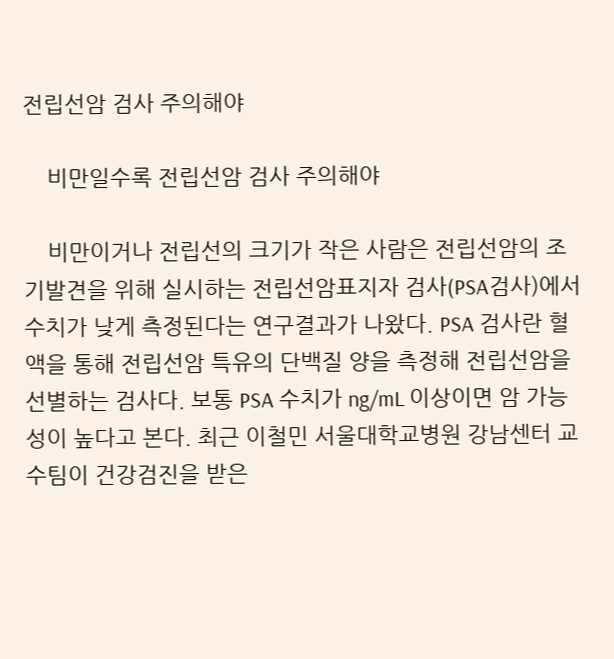전립선암 검사 주의해야

    비만일수록 전립선암 검사 주의해야

    비만이거나 전립선의 크기가 작은 사람은 전립선암의 조기발견을 위해 실시하는 전립선암표지자 검사(PSA검사)에서 수치가 낮게 측정된다는 연구결과가 나왔다. PSA 검사란 혈액을 통해 전립선암 특유의 단백질 양을 측정해 전립선암을 선별하는 검사다. 보통 PSA 수치가 ng/mL 이상이면 암 가능성이 높다고 본다. 최근 이철민 서울대학교병원 강남센터 교수팀이 건강검진을 받은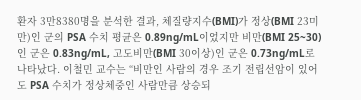환자 3만8380명을 분석한 결과, 체질량지수(BMI)가 정상(BMI 23미만)인 군의 PSA 수치 평균은 0.89ng/mL이었지만 비만(BMI 25~30)인 군은 0.83ng/mL, 고도비만(BMI 30이상)인 군은 0.73ng/mL로 나타났다. 이철민 교수는 “비만인 사람의 경우 조기 전립선암이 있어도 PSA 수치가 정상체중인 사람만큼 상승되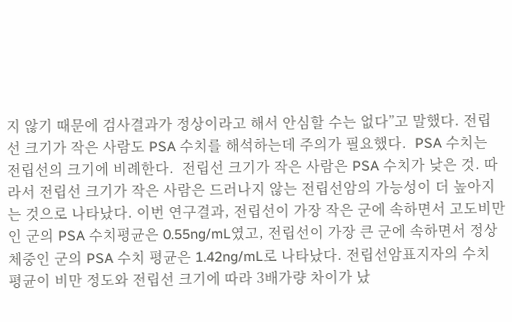지 않기 때문에 검사결과가 정상이라고 해서 안심할 수는 없다”고 말했다. 전립선 크기가 작은 사람도 PSA 수치를 해석하는데 주의가 필요했다.  PSA 수치는 전립선의 크기에 비례한다.  전립선 크기가 작은 사람은 PSA 수치가 낮은 것. 따라서 전립선 크기가 작은 사람은 드러나지 않는 전립선암의 가능성이 더 높아지는 것으로 나타났다. 이번 연구결과, 전립선이 가장 작은 군에 속하면서 고도비만인 군의 PSA 수치평균은 0.55ng/mL였고, 전립선이 가장 큰 군에 속하면서 정상체중인 군의 PSA 수치 평균은 1.42ng/mL로 나타났다. 전립선암표지자의 수치 평균이 비만 정도와 전립선 크기에 따라 3배가량 차이가 났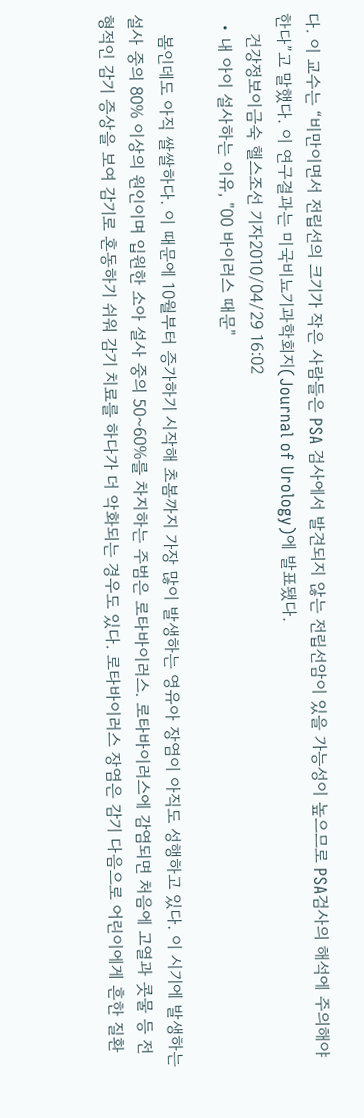다. 이 교수는 “비만이면서 전립선의 크기가 작은 사람들은 PSA 검사에서 발견되지 않는 전립선암이 있을 가능성이 높으므로 PSA검사의 해석에 주의해야 한다”고 말했다. 이 연구결과는 미국비뇨기과학회지(Journal of Urology)에 발표됐다.
    건강정보이금숙 헬스조선 기자2010/04/29 16:02
  • 내 아이 설사하는 이유, "00 바이러스 때문"

    봄인데도 아직 쌀쌀하다. 이 때문에 10월부터 증가하기 시작해 초봄까지 가장 많이 발생하는 영유아 장염이 아직도 성행하고 있다. 이 시기에 발생하는 설사 중의 80% 이상의 원인이며 입원한 소아 설사 중의 50~60%를 차지하는 주범은 로타바이러스. 로타바이러스에 감염되면 처음에 고열과 콧물 등 전형적인 감기 증상을 보여 감기로 혼동하기 쉬워 감기 치료를 하다가 더 악화되는 경우도 있다. 로타바이러스 장염은 감기 다음으로 어린이에게 흔한 질환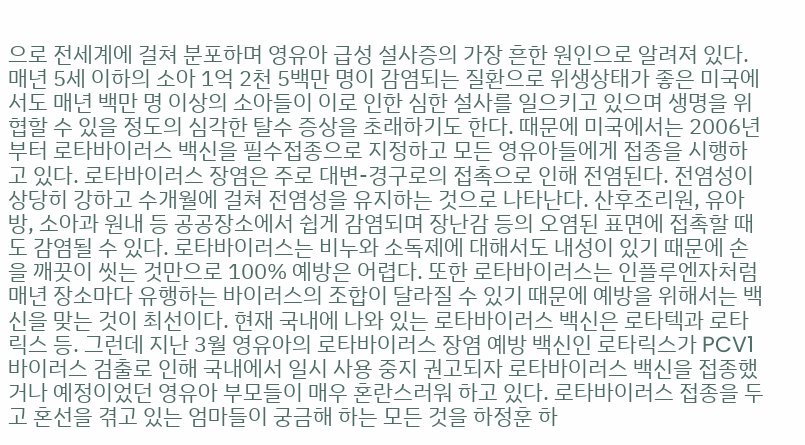으로 전세계에 걸쳐 분포하며 영유아 급성 설사증의 가장 흔한 원인으로 알려져 있다. 매년 5세 이하의 소아 1억 2천 5백만 명이 감염되는 질환으로 위생상태가 좋은 미국에서도 매년 백만 명 이상의 소아들이 이로 인한 심한 설사를 일으키고 있으며 생명을 위협할 수 있을 정도의 심각한 탈수 증상을 초래하기도 한다. 때문에 미국에서는 2006년부터 로타바이러스 백신을 필수접종으로 지정하고 모든 영유아들에게 접종을 시행하고 있다. 로타바이러스 장염은 주로 대변-경구로의 접촉으로 인해 전염된다. 전염성이 상당히 강하고 수개월에 걸쳐 전염성을 유지하는 것으로 나타난다. 산후조리원, 유아방, 소아과 원내 등 공공장소에서 쉽게 감염되며 장난감 등의 오염된 표면에 접촉할 때도 감염될 수 있다. 로타바이러스는 비누와 소독제에 대해서도 내성이 있기 때문에 손을 깨끗이 씻는 것만으로 100% 예방은 어렵다. 또한 로타바이러스는 인플루엔자처럼 매년 장소마다 유행하는 바이러스의 조합이 달라질 수 있기 때문에 예방을 위해서는 백신을 맞는 것이 최선이다. 현재 국내에 나와 있는 로타바이러스 백신은 로타텍과 로타릭스 등. 그런데 지난 3월 영유아의 로타바이러스 장염 예방 백신인 로타릭스가 PCV1바이러스 검출로 인해 국내에서 일시 사용 중지 권고되자 로타바이러스 백신을 접종했거나 예정이었던 영유아 부모들이 매우 혼란스러워 하고 있다. 로타바이러스 접종을 두고 혼선을 겪고 있는 엄마들이 궁금해 하는 모든 것을 하정훈 하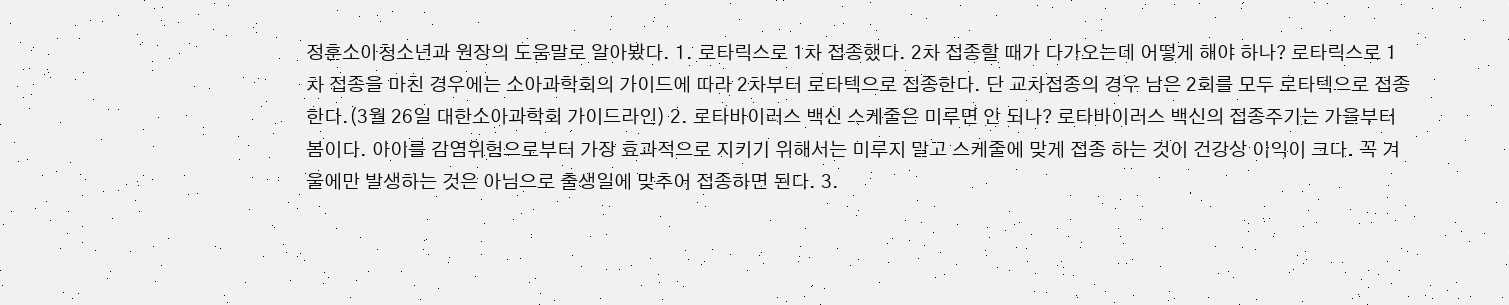정훈소아청소년과 원장의 도움말로 알아봤다. 1. 로타릭스로 1차 접종했다. 2차 접종할 때가 다가오는데 어떻게 해야 하나? 로타릭스로 1차 접종을 마친 경우에는 소아과학회의 가이드에 따라 2차부터 로타텍으로 접종한다. 단 교차접종의 경우 남은 2회를 모두 로타텍으로 접종한다.(3월 26일 대한소아과학회 가이드라인) 2. 로타바이러스 백신 스케줄은 미루면 안 되나? 로타바이러스 백신의 접종주기는 가을부터 봄이다. 아이를 감염위험으로부터 가장 효과적으로 지키기 위해서는 미루지 말고 스케줄에 맞게 접종 하는 것이 건강상 이익이 크다. 꼭 겨울에만 발생하는 것은 아님으로 출생일에 맞추어 접종하면 된다. 3.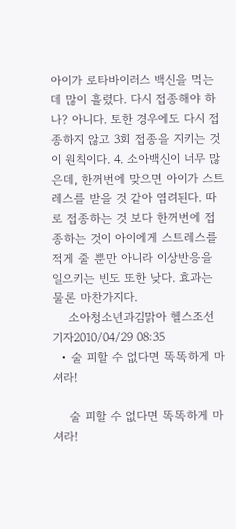아이가 로타바이러스 백신을 먹는데 많이 흘렸다. 다시 접종해야 하나? 아니다. 토한 경우에도 다시 접종하지 않고 3회 접종을 지키는 것이 원칙이다. 4. 소아백신이 너무 많은데, 한꺼번에 맞으면 아이가 스트레스를 받을 것 같아 염려된다. 따로 접종하는 것 보다 한꺼번에 접종하는 것이 아이에게 스트레스를 적게 줄 뿐만 아니라 이상반응을 일으키는 빈도 또한 낮다. 효과는 물론 마찬가지다.
    소아청소년과김맑아 헬스조선 기자2010/04/29 08:35
  • 술 피할 수 없다면 똑똑하게 마셔라!

    술 피할 수 없다면 똑똑하게 마셔라!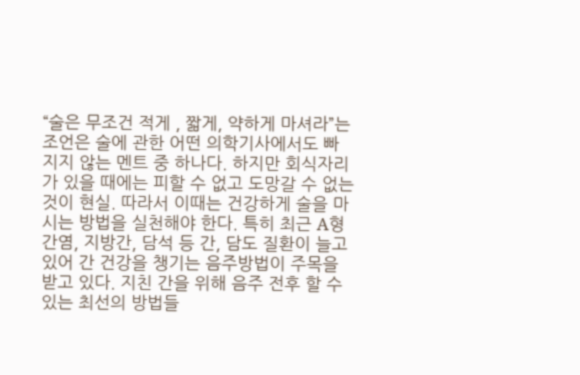“술은 무조건 적게 , 짧게, 약하게 마셔라”는 조언은 술에 관한 어떤 의학기사에서도 빠지지 않는 멘트 중 하나다. 하지만 회식자리가 있을 때에는 피할 수 없고 도망갈 수 없는 것이 현실. 따라서 이때는 건강하게 술을 마시는 방법을 실천해야 한다. 특히 최근 A형 간염, 지방간, 담석 등 간, 담도 질환이 늘고 있어 간 건강을 챙기는 음주방법이 주목을 받고 있다. 지친 간을 위해 음주 전후 할 수 있는 최선의 방법들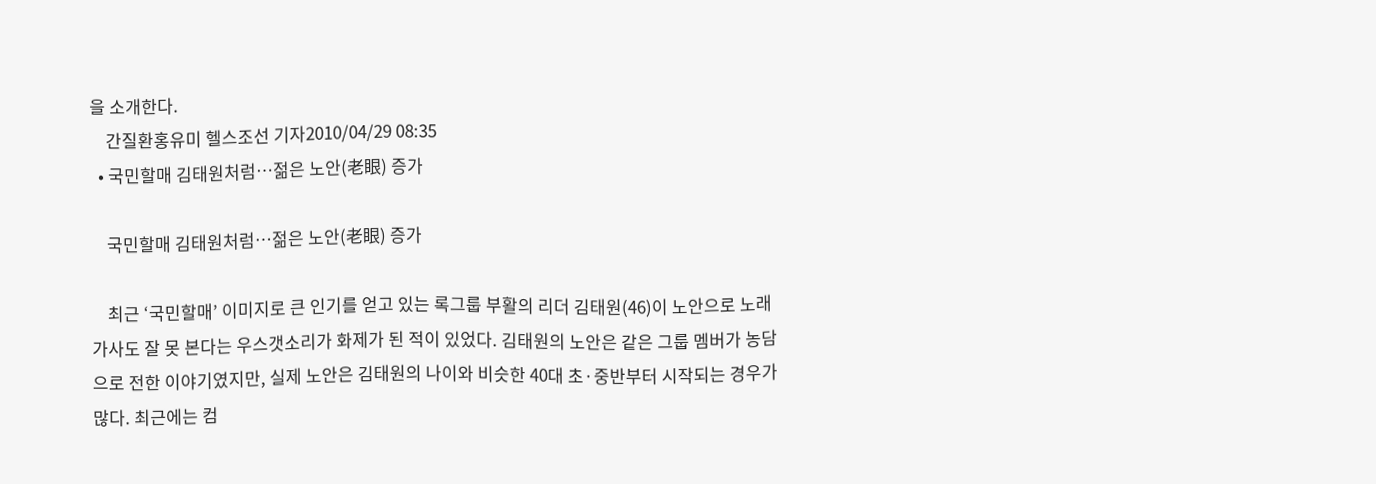을 소개한다.
    간질환홍유미 헬스조선 기자2010/04/29 08:35
  • 국민할매 김태원처럼…젊은 노안(老眼) 증가

    국민할매 김태원처럼…젊은 노안(老眼) 증가

    최근 ‘국민할매’ 이미지로 큰 인기를 얻고 있는 록그룹 부활의 리더 김태원(46)이 노안으로 노래가사도 잘 못 본다는 우스갯소리가 화제가 된 적이 있었다. 김태원의 노안은 같은 그룹 멤버가 농담으로 전한 이야기였지만, 실제 노안은 김태원의 나이와 비슷한 40대 초·중반부터 시작되는 경우가 많다. 최근에는 컴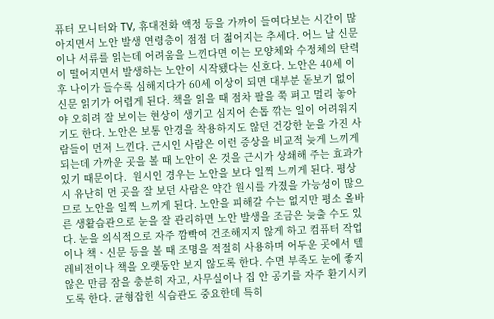퓨터 모니터와 TV, 휴대전화 액정 등을 가까이 들여다보는 시간이 많아지면서 노안 발생 연령층이 점점 더 젊어지는 추세다. 어느 날 신문이나 서류를 읽는데 어려움을 느낀다면 이는 모양체와 수정체의 탄력이 떨어지면서 발생하는 노안이 시작됐다는 신호다. 노안은 40세 이후 나이가 들수록 심해지다가 60세 이상이 되면 대부분 돋보기 없이 신문 읽기가 어렵게 된다. 책을 읽을 때 점차 팔을 쭉 펴고 멀리 놓아야 오히려 잘 보이는 현상이 생기고 심지어 손톱 깎는 일이 어려워지기도 한다. 노안은 보통 안경을 착용하지도 않던 건강한 눈을 가진 사람들이 먼저 느낀다. 근시인 사람은 이런 증상을 비교적 늦게 느끼게 되는데 가까운 곳을 볼 때 노안이 온 것을 근시가 상쇄해 주는 효과가 있기 때문이다.  원시인 경우는 노안을 보다 일찍 느끼게 된다. 평상시 유난히 먼 곳을 잘 보던 사람은 약간 원시를 가졌을 가능성이 많으므로 노안을 일찍 느끼게 된다. 노안을 피해갈 수는 없지만 평소 올바른 생활습관으로 눈을 잘 관리하면 노안 발생을 조금은 늦출 수도 있다. 눈을 의식적으로 자주 깜빡여 건조해지지 않게 하고 컴퓨터 작업이나 책ㆍ신문 등을 볼 때 조명을 적절히 사용하며 어두운 곳에서 텔레비전이나 책을 오랫동안 보지 않도록 한다. 수면 부족도 눈에 좋지 않은 만큼 잠을 충분히 자고, 사무실이나 집 안 공기를 자주 환기시키도록 한다. 균형잡힌 식습관도 중요한데 특히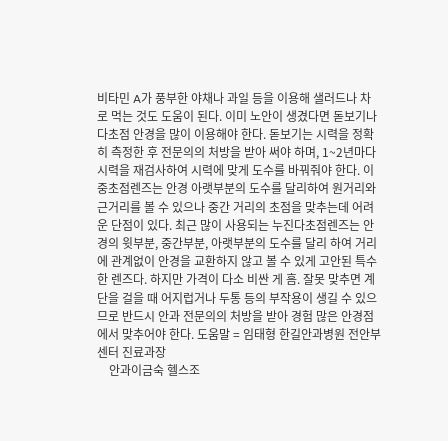비타민 A가 풍부한 야채나 과일 등을 이용해 샐러드나 차로 먹는 것도 도움이 된다. 이미 노안이 생겼다면 돋보기나 다초점 안경을 많이 이용해야 한다. 돋보기는 시력을 정확히 측정한 후 전문의의 처방을 받아 써야 하며, 1~2년마다 시력을 재검사하여 시력에 맞게 도수를 바꿔줘야 한다. 이중초점렌즈는 안경 아랫부분의 도수를 달리하여 원거리와 근거리를 볼 수 있으나 중간 거리의 초점을 맞추는데 어려운 단점이 있다. 최근 많이 사용되는 누진다초점렌즈는 안경의 윗부분, 중간부분, 아랫부분의 도수를 달리 하여 거리에 관계없이 안경을 교환하지 않고 볼 수 있게 고안된 특수한 렌즈다. 하지만 가격이 다소 비싼 게 흠. 잘못 맞추면 계단을 걸을 때 어지럽거나 두통 등의 부작용이 생길 수 있으므로 반드시 안과 전문의의 처방을 받아 경험 많은 안경점에서 맞추어야 한다. 도움말 = 임태형 한길안과병원 전안부센터 진료과장
    안과이금숙 헬스조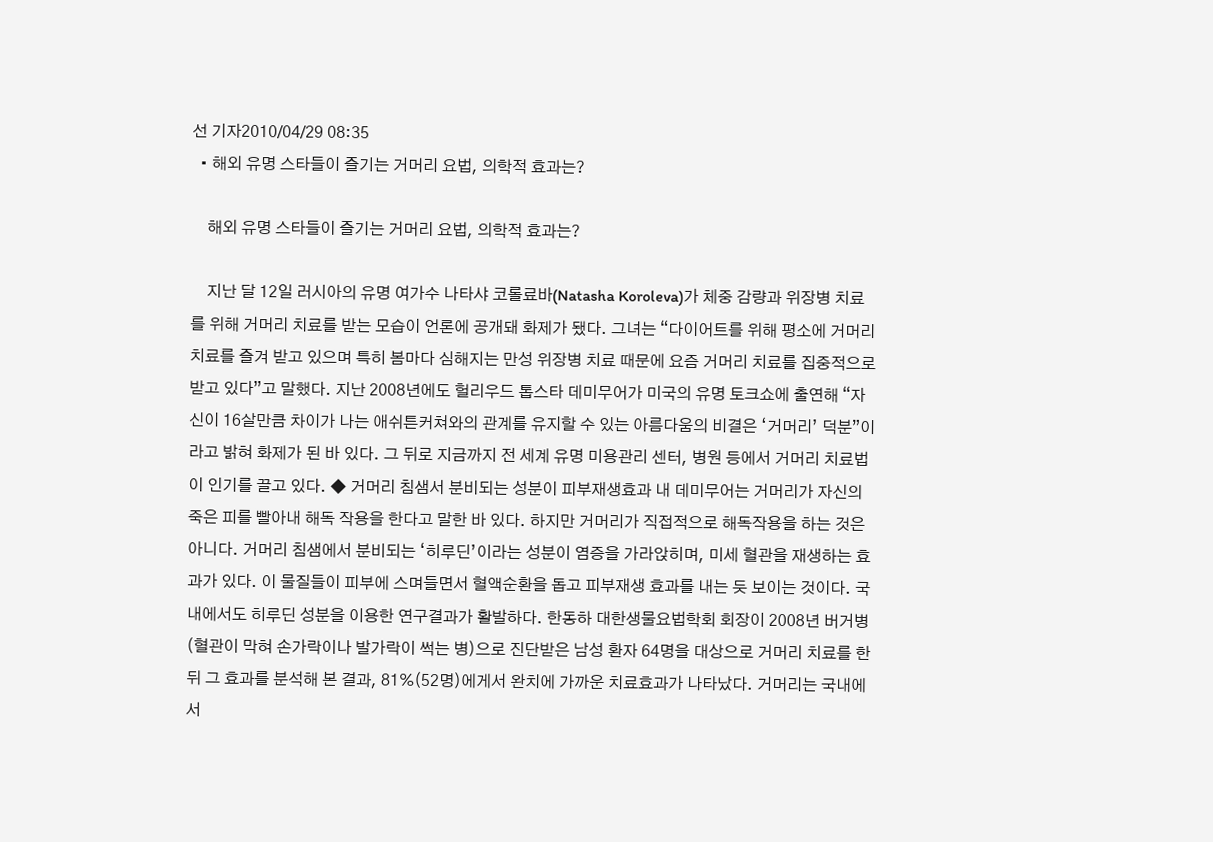선 기자2010/04/29 08:35
  • 해외 유명 스타들이 즐기는 거머리 요법, 의학적 효과는?

    해외 유명 스타들이 즐기는 거머리 요법, 의학적 효과는?

    지난 달 12일 러시아의 유명 여가수 나타샤 코롤료바(Natasha Koroleva)가 체중 감량과 위장병 치료를 위해 거머리 치료를 받는 모습이 언론에 공개돼 화제가 됐다. 그녀는 “다이어트를 위해 평소에 거머리 치료를 즐겨 받고 있으며 특히 봄마다 심해지는 만성 위장병 치료 때문에 요즘 거머리 치료를 집중적으로 받고 있다”고 말했다. 지난 2008년에도 헐리우드 톱스타 데미무어가 미국의 유명 토크쇼에 출연해 “자신이 16살만큼 차이가 나는 애쉬튼커쳐와의 관계를 유지할 수 있는 아름다움의 비결은 ‘거머리’ 덕분”이라고 밝혀 화제가 된 바 있다. 그 뒤로 지금까지 전 세계 유명 미용관리 센터, 병원 등에서 거머리 치료법이 인기를 끌고 있다. ◆ 거머리 침샘서 분비되는 성분이 피부재생효과 내 데미무어는 거머리가 자신의 죽은 피를 빨아내 해독 작용을 한다고 말한 바 있다. 하지만 거머리가 직접적으로 해독작용을 하는 것은 아니다. 거머리 침샘에서 분비되는 ‘히루딘’이라는 성분이 염증을 가라앉히며, 미세 혈관을 재생하는 효과가 있다. 이 물질들이 피부에 스며들면서 혈액순환을 돕고 피부재생 효과를 내는 듯 보이는 것이다. 국내에서도 히루딘 성분을 이용한 연구결과가 활발하다. 한동하 대한생물요법학회 회장이 2008년 버거병(혈관이 막혀 손가락이나 발가락이 썩는 병)으로 진단받은 남성 환자 64명을 대상으로 거머리 치료를 한 뒤 그 효과를 분석해 본 결과, 81%(52명)에게서 완치에 가까운 치료효과가 나타났다. 거머리는 국내에서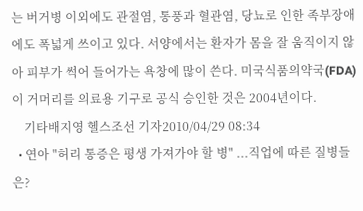는 버거병 이외에도 관절염, 통풍과 혈관염, 당뇨로 인한 족부장애에도 폭넓게 쓰이고 있다. 서양에서는 환자가 몸을 잘 움직이지 않아 피부가 썩어 들어가는 욕창에 많이 쓴다. 미국식품의약국(FDA)이 거머리를 의료용 기구로 공식 승인한 것은 2004년이다.
    기타배지영 헬스조선 기자2010/04/29 08:34
  • 연아 "허리 통증은 평생 가져가야 할 병" ...직업에 따른 질병들은?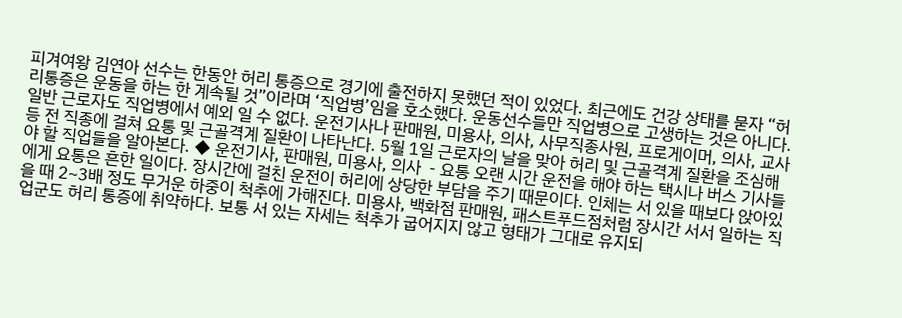피겨여왕 김연아 선수는 한동안 허리 통증으로 경기에 출전하지 못했던 적이 있었다. 최근에도 건강 상태를 묻자 “허리통증은 운동을 하는 한 계속될 것”이라며 ‘직업병’임을 호소했다. 운동선수들만 직업병으로 고생하는 것은 아니다. 일반 근로자도 직업병에서 예외 일 수 없다. 운전기사나 판매원, 미용사, 의사, 사무직종사원, 프로게이머, 의사, 교사 등 전 직종에 걸쳐 요통 및 근골격계 질환이 나타난다. 5월 1일 근로자의 날을 맞아 허리 및 근골격계 질환을 조심해야 할 직업들을 알아본다. ◆ 운전기사, 판매원, 미용사, 의사  - 요통 오랜 시간 운전을 해야 하는 택시나 버스 기사들에게 요통은 흔한 일이다. 장시간에 걸친 운전이 허리에 상당한 부담을 주기 때문이다. 인체는 서 있을 때보다 앉아있을 때 2~3배 정도 무거운 하중이 척추에 가해진다. 미용사, 백화점 판매원, 패스트푸드점처럼 장시간 서서 일하는 직업군도 허리 통증에 취약하다. 보통 서 있는 자세는 척추가 굽어지지 않고 형태가 그대로 유지되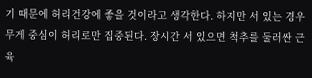기 때문에 허리건강에 좋을 것이라고 생각한다. 하지만 서 있는 경우 무게 중심이 허리로만 집중된다. 장시간 서 있으면 척추를 둘러싼 근육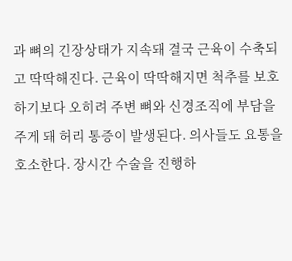과 뼈의 긴장상태가 지속돼 결국 근육이 수축되고 딱딱해진다. 근육이 딱딱해지면 척추를 보호하기보다 오히려 주변 뼈와 신경조직에 부담을 주게 돼 허리 통증이 발생된다. 의사들도 요통을 호소한다. 장시간 수술을 진행하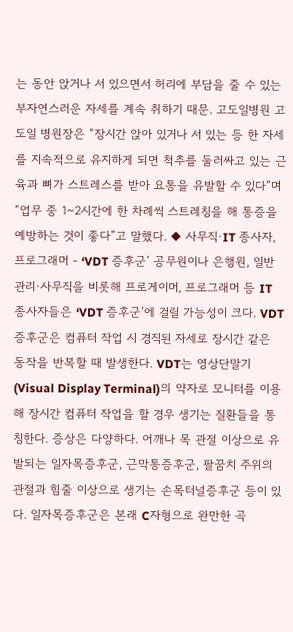는 동안 앉거나 서 있으면서 허리에 부담을 줄 수 있는 부자연스러운 자세를 계속 취하기 때문. 고도일병원 고도일 병원장은 “장시간 앉아 있거나 서 있는 등 한 자세를 지속적으로 유지하게 되면 척추를 둘러싸고 있는 근육과 뼈가 스트레스를 받아 요통을 유발할 수 있다”며 “업무 중 1~2시간에 한 차례씩 스트레칭을 해 통증을 예방하는 것이 좋다”고 말했다. ◆ 사무직·IT 종사자, 프로그래머 - ‘VDT 증후군’ 공무원이나 은행원, 일반 관리·사무직을 비롯해 프로게이머, 프로그래머 등 IT 종사자들은 ‘VDT 증후군’에 걸릴 가능성이 크다. VDT 증후군은 컴퓨터 작업 시 경직된 자세로 장시간 같은 동작을 반복할 때 발생한다. VDT는 영상단말기(Visual Display Terminal)의 약자로 모니터를 이용해 장시간 컴퓨터 작업을 할 경우 생기는 질환들을 통칭한다. 증상은 다양하다. 어깨나 목 관절 이상으로 유발되는 일자목증후군, 근막통증후군, 팔꿈치 주위의 관절과 힘줄 이상으로 생기는 손목터널증후군 등이 있다. 일자목증후군은 본래 C자형으로 완만한 곡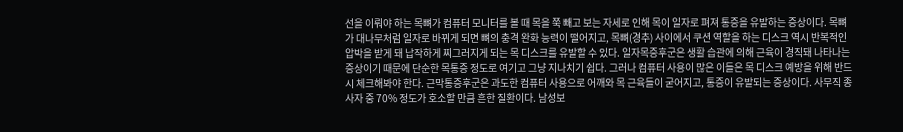선을 이뤄야 하는 목뼈가 컴퓨터 모니터를 볼 때 목을 쭉 빼고 보는 자세로 인해 목이 일자로 펴져 통증을 유발하는 증상이다. 목뼈가 대나무처럼 일자로 바뀌게 되면 뼈의 충격 완화 능력이 떨어지고, 목뼈(경추) 사이에서 쿠션 역할을 하는 디스크 역시 반복적인 압박을 받게 돼 납작하게 찌그러지게 되는 목 디스크를 유발할 수 있다. 일자목증후군은 생활 습관에 의해 근육이 경직돼 나타나는 증상이기 때문에 단순한 목통증 정도로 여기고 그냥 지나치기 쉽다. 그러나 컴퓨터 사용이 많은 이들은 목 디스크 예방을 위해 반드시 체크해봐야 한다. 근막통증후군은 과도한 컴퓨터 사용으로 어깨와 목 근육들이 굳어지고, 통증이 유발되는 증상이다. 사무직 종사자 중 70% 정도가 호소할 만큼 흔한 질환이다. 남성보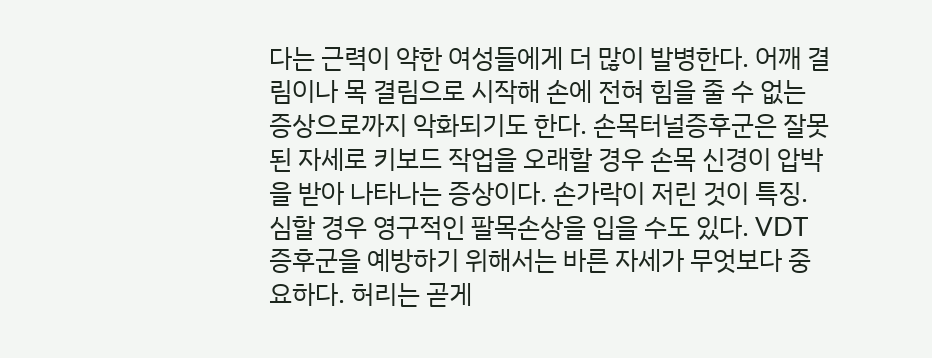다는 근력이 약한 여성들에게 더 많이 발병한다. 어깨 결림이나 목 결림으로 시작해 손에 전혀 힘을 줄 수 없는 증상으로까지 악화되기도 한다. 손목터널증후군은 잘못된 자세로 키보드 작업을 오래할 경우 손목 신경이 압박을 받아 나타나는 증상이다. 손가락이 저린 것이 특징. 심할 경우 영구적인 팔목손상을 입을 수도 있다. VDT 증후군을 예방하기 위해서는 바른 자세가 무엇보다 중요하다. 허리는 곧게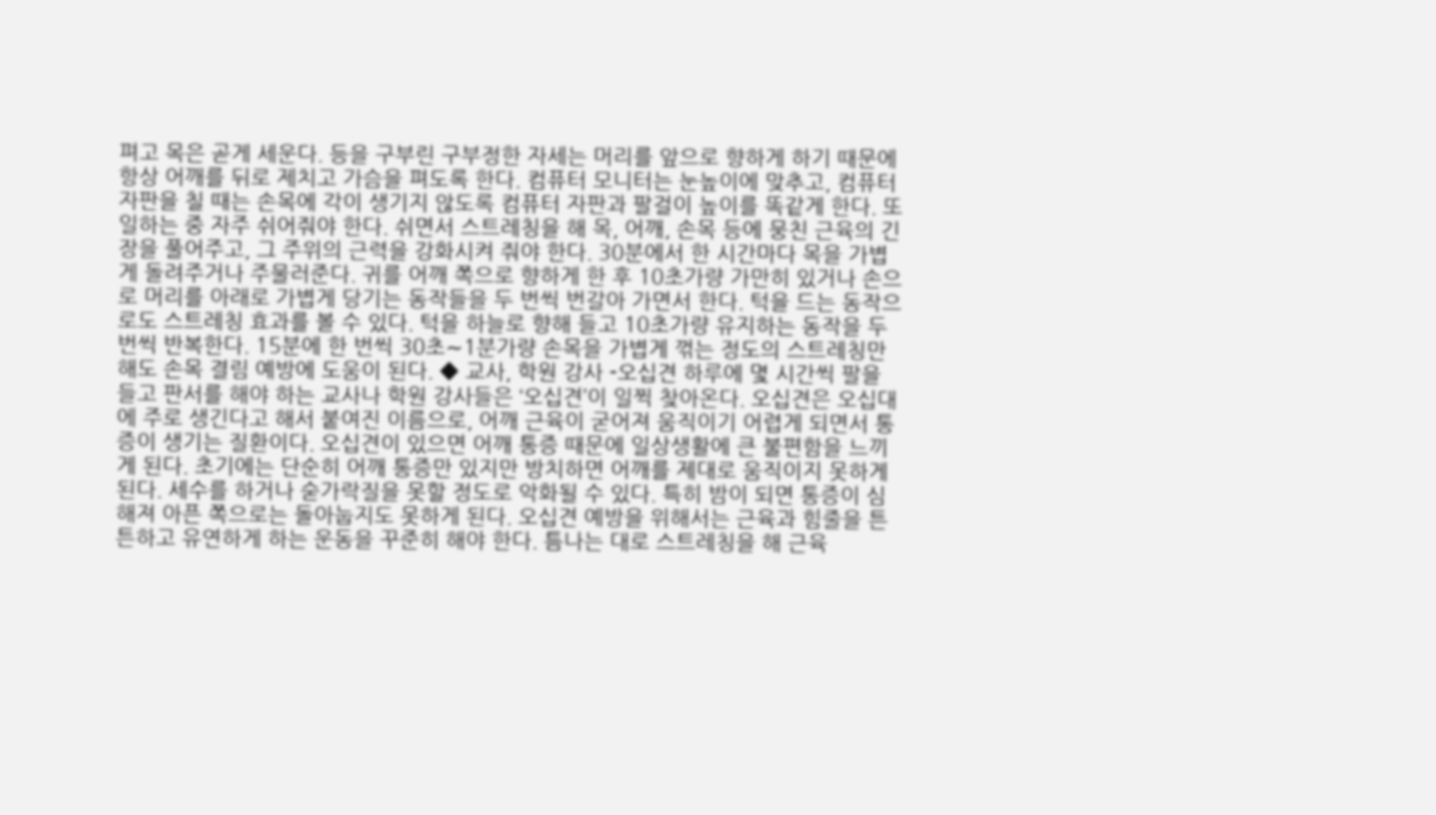펴고 목은 곧게 세운다. 등을 구부린 구부정한 자세는 머리를 앞으로 향하게 하기 때문에 항상 어깨를 뒤로 제치고 가슴을 펴도록 한다. 컴퓨터 모니터는 눈높이에 맞추고, 컴퓨터 자판을 칠 때는 손목에 각이 생기지 않도록 컴퓨터 자판과 팔걸이 높이를 똑같게 한다. 또 일하는 중 자주 쉬어줘야 한다. 쉬면서 스트레칭을 해 목, 어깨, 손목 등에 뭉친 근육의 긴장을 풀어주고, 그 주위의 근력을 강화시켜 줘야 한다. 30분에서 한 시간마다 목을 가볍게 돌려주거나 주물러준다. 귀를 어깨 쪽으로 향하게 한 후 10초가량 가만히 있거나 손으로 머리를 아래로 가볍게 당기는 동작들을 두 번씩 번갈아 가면서 한다. 턱을 드는 동작으로도 스트레칭 효과를 볼 수 있다. 턱을 하늘로 향해 들고 10초가량 유지하는 동작을 두 번씩 반복한다. 15분에 한 번씩 30초∼1분가량 손목을 가볍게 꺾는 정도의 스트레칭만 해도 손목 결림 예방에 도움이 된다. ◆ 교사, 학원 강사 -오십견 하루에 몇 시간씩 팔을 들고 판서를 해야 하는 교사나 학원 강사들은 ‘오십견’이 일찍 찾아온다. 오십견은 오십대에 주로 생긴다고 해서 붙여진 이름으로, 어깨 근육이 굳어져 움직이기 어렵게 되면서 통증이 생기는 질환이다. 오십견이 있으면 어깨 통증 때문에 일상생활에 큰 불편함을 느끼게 된다. 초기에는 단순히 어깨 통증만 있지만 방치하면 어깨를 제대로 움직이지 못하게 된다. 세수를 하거나 숟가락질을 못할 정도로 악화될 수 있다. 특히 밤이 되면 통증이 심해져 아픈 쪽으로는 돌아눕지도 못하게 된다. 오십견 예방을 위해서는 근육과 힘줄을 튼튼하고 유연하게 하는 운동을 꾸준히 해야 한다. 틈나는 대로 스트레칭을 해 근육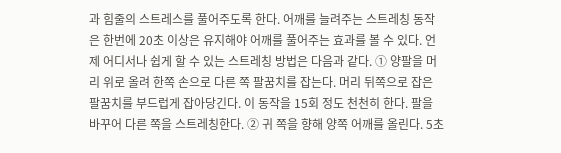과 힘줄의 스트레스를 풀어주도록 한다. 어깨를 늘려주는 스트레칭 동작은 한번에 20초 이상은 유지해야 어깨를 풀어주는 효과를 볼 수 있다. 언제 어디서나 쉽게 할 수 있는 스트레칭 방법은 다음과 같다. ① 양팔을 머리 위로 올려 한쪽 손으로 다른 쪽 팔꿈치를 잡는다. 머리 뒤쪽으로 잡은 팔꿈치를 부드럽게 잡아당긴다. 이 동작을 15회 정도 천천히 한다. 팔을 바꾸어 다른 쪽을 스트레칭한다. ② 귀 쪽을 향해 양쪽 어깨를 올린다. 5초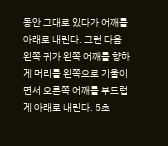동안 그대로 있다가 어깨를 아래로 내린다. 그런 다음 왼쪽 귀가 왼쪽 어깨를 향하게 머리를 왼쪽으로 기울이면서 오른쪽 어깨를 부드럽게 아래로 내린다. 5초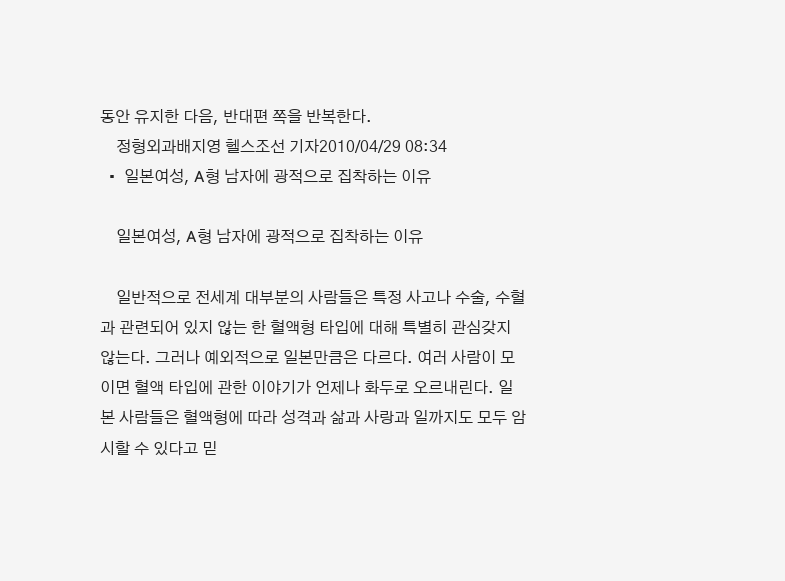동안 유지한 다음, 반대편 쪽을 반복한다.
    정형외과배지영 헬스조선 기자2010/04/29 08:34
  •  일본여성, A형 남자에 광적으로 집착하는 이유

    일본여성, A형 남자에 광적으로 집착하는 이유

    일반적으로 전세계 대부분의 사람들은 특정 사고나 수술, 수혈과 관련되어 있지 않는 한 혈액형 타입에 대해 특별히 관심갖지 않는다. 그러나 예외적으로 일본만큼은 다르다. 여러 사람이 모이면 혈액 타입에 관한 이야기가 언제나 화두로 오르내린다. 일본 사람들은 혈액형에 따라 성격과 삶과 사랑과 일까지도 모두 암시할 수 있다고 믿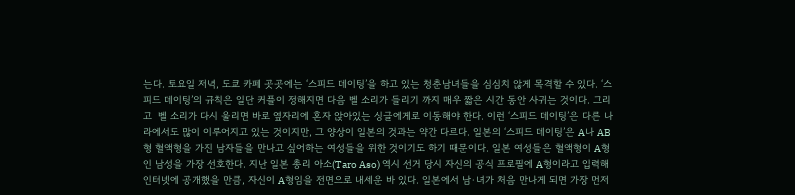는다. 토요일 저녁, 도쿄 카페 곳곳에는 ‘스피드 데이팅’을 하고 있는 청춘남녀들을 심심치 않게 목격할 수 있다. ‘스피드 데이팅’의 규칙은 일단 커플이 정해지면 다음 벨 소리가 들리기 까지 매우 짧은 시간 동안 사귀는 것이다. 그리고  벨 소리가 다시 울리면 바로 옆자리에 혼자 앉아있는 싱글에게로 이동해야 한다. 이런 ‘스피드 데이팅’은 다른 나라에서도 많이 이루어지고 있는 것이지만, 그 양상이 일본의 것과는 약간 다르다. 일본의 ‘스피드 데이팅’은 A나 AB형 혈액형을 가진 남자들을 만나고 싶어하는 여성들을 위한 것이기도 하기 때문이다. 일본 여성들은 혈액형이 A형인 남성을 가장 선호한다. 지난 일본 총리 아소(Taro Aso) 역시 선거 당시 자신의 공식 프로필에 A형이라고 입력해 인터넷에 공개했을 만큼, 자신이 A형임을 전면으로 내세운 바 있다. 일본에서 남·녀가 처음 만나게 되면 가장 먼저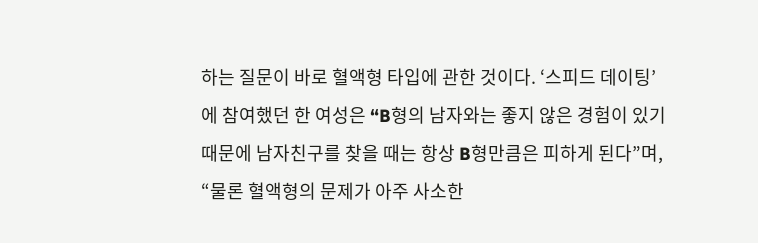하는 질문이 바로 혈액형 타입에 관한 것이다. ‘스피드 데이팅’에 참여했던 한 여성은 “B형의 남자와는 좋지 않은 경험이 있기 때문에 남자친구를 찾을 때는 항상 B형만큼은 피하게 된다”며, “물론 혈액형의 문제가 아주 사소한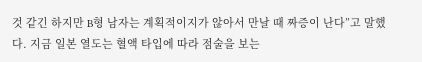것 같긴 하지만 B형 남자는 계획적이지가 않아서 만날 때 짜증이 난다”고 말했다. 지금 일본 열도는 혈액 타입에 따라 점술을 보는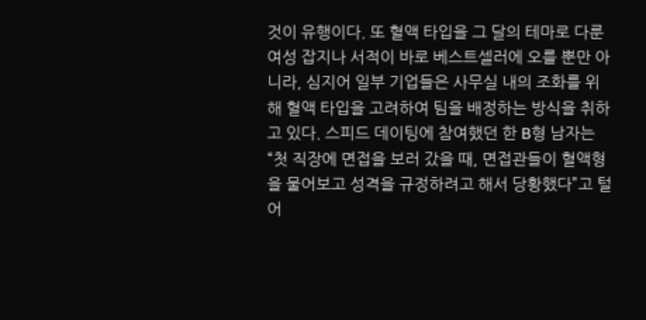것이 유행이다. 또 혈액 타입을 그 달의 테마로 다룬 여성 잡지나 서적이 바로 베스트셀러에 오를 뿐만 아니라, 심지어 일부 기업들은 사무실 내의 조화를 위해 혈액 타입을 고려하여 팀을 배정하는 방식을 취하고 있다. 스피드 데이팅에 참여했던 한 B형 남자는 “첫 직장에 면접을 보러 갔을 때, 면접관들이 혈액형을 물어보고 성격을 규정하려고 해서 당황했다”고 털어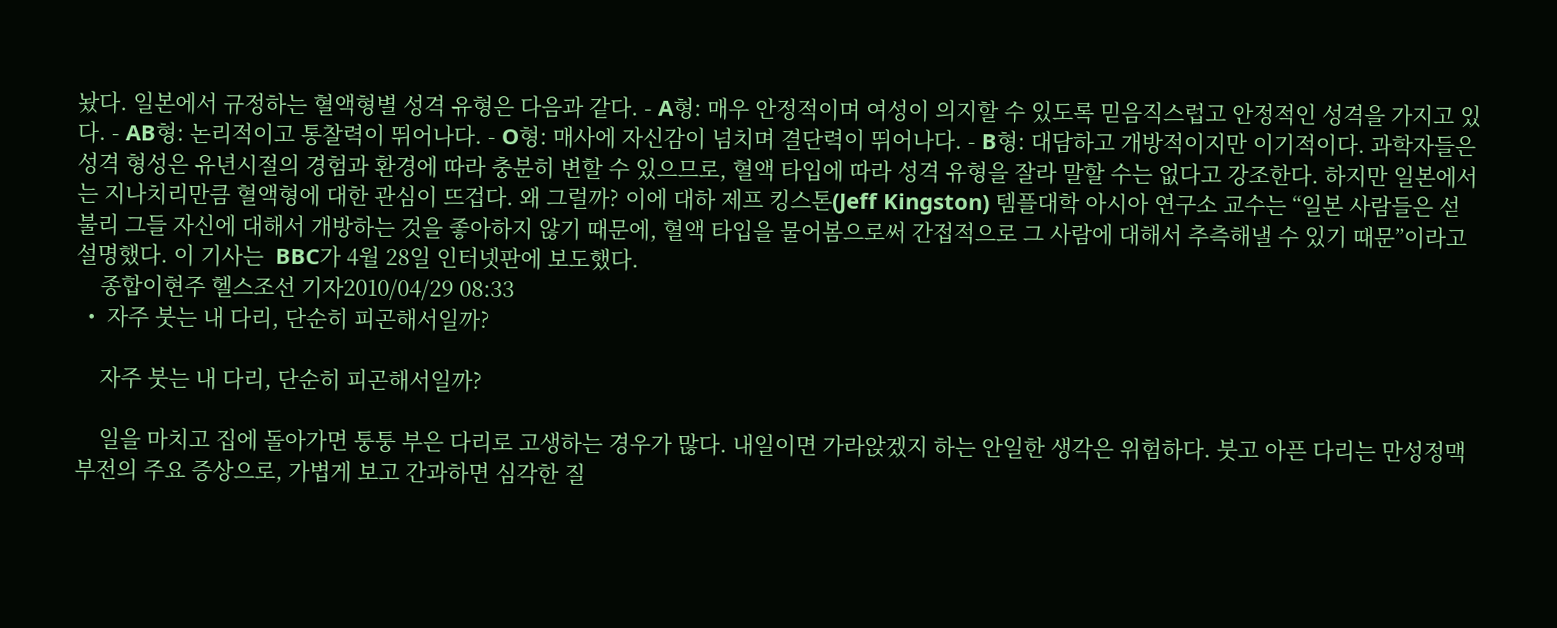놨다. 일본에서 규정하는 혈액형별 성격 유형은 다음과 같다. - A형: 매우 안정적이며 여성이 의지할 수 있도록 믿음직스럽고 안정적인 성격을 가지고 있다. - AB형: 논리적이고 통찰력이 뛰어나다. - O형: 매사에 자신감이 넘치며 결단력이 뛰어나다. - B형: 대담하고 개방적이지만 이기적이다. 과학자들은 성격 형성은 유년시절의 경험과 환경에 따라 충분히 변할 수 있으므로, 혈액 타입에 따라 성격 유형을 잘라 말할 수는 없다고 강조한다. 하지만 일본에서는 지나치리만큼 혈액형에 대한 관심이 뜨겁다. 왜 그럴까? 이에 대하 제프 킹스톤(Jeff Kingston) 템플대학 아시아 연구소 교수는 “일본 사람들은 섣불리 그들 자신에 대해서 개방하는 것을 좋아하지 않기 때문에, 혈액 타입을 물어봄으로써 간접적으로 그 사람에 대해서 추측해낼 수 있기 때문”이라고 설명했다. 이 기사는  BBC가 4월 28일 인터넷판에 보도했다.
    종합이현주 헬스조선 기자2010/04/29 08:33
  •  자주 붓는 내 다리, 단순히 피곤해서일까?

    자주 붓는 내 다리, 단순히 피곤해서일까?

    일을 마치고 집에 돌아가면 퉁퉁 부은 다리로 고생하는 경우가 많다. 내일이면 가라앉겠지 하는 안일한 생각은 위험하다. 붓고 아픈 다리는 만성정맥부전의 주요 증상으로, 가볍게 보고 간과하면 심각한 질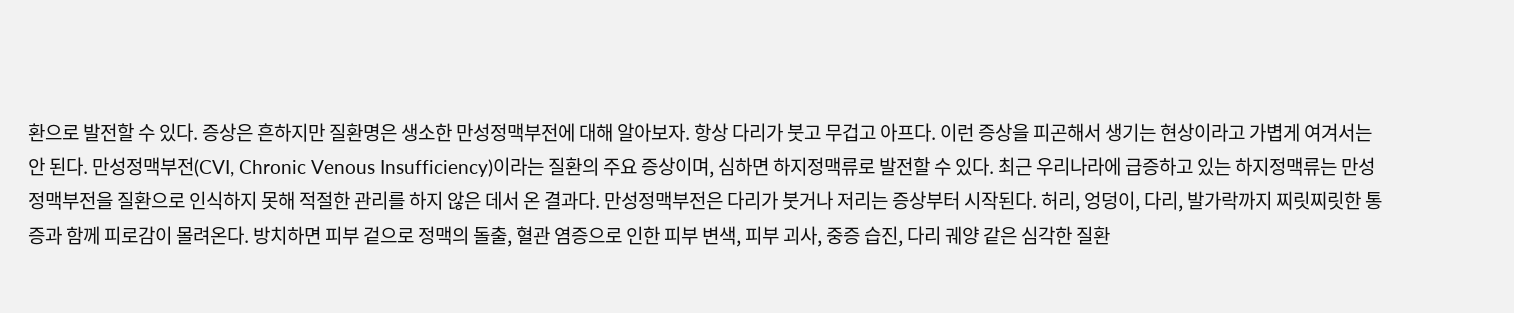환으로 발전할 수 있다. 증상은 흔하지만 질환명은 생소한 만성정맥부전에 대해 알아보자. 항상 다리가 붓고 무겁고 아프다. 이런 증상을 피곤해서 생기는 현상이라고 가볍게 여겨서는 안 된다. 만성정맥부전(CVI, Chronic Venous Insufficiency)이라는 질환의 주요 증상이며, 심하면 하지정맥류로 발전할 수 있다. 최근 우리나라에 급증하고 있는 하지정맥류는 만성정맥부전을 질환으로 인식하지 못해 적절한 관리를 하지 않은 데서 온 결과다. 만성정맥부전은 다리가 붓거나 저리는 증상부터 시작된다. 허리, 엉덩이, 다리, 발가락까지 찌릿찌릿한 통증과 함께 피로감이 몰려온다. 방치하면 피부 겉으로 정맥의 돌출, 혈관 염증으로 인한 피부 변색, 피부 괴사, 중증 습진, 다리 궤양 같은 심각한 질환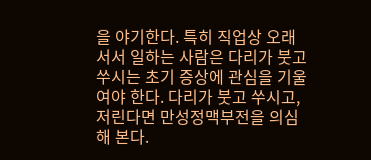을 야기한다. 특히 직업상 오래 서서 일하는 사람은 다리가 붓고 쑤시는 초기 증상에 관심을 기울여야 한다. 다리가 붓고 쑤시고, 저린다면 만성정맥부전을 의심해 본다.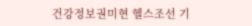건강정보권미현 헬스조선 기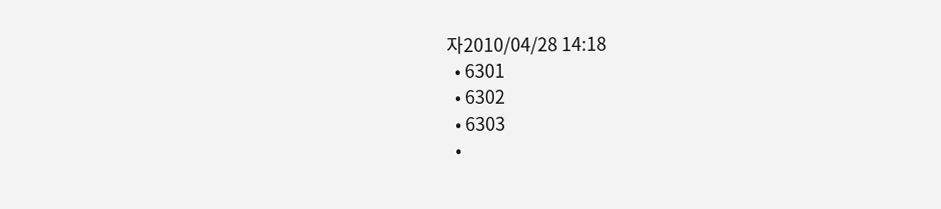자2010/04/28 14:18
  • 6301
  • 6302
  • 6303
  •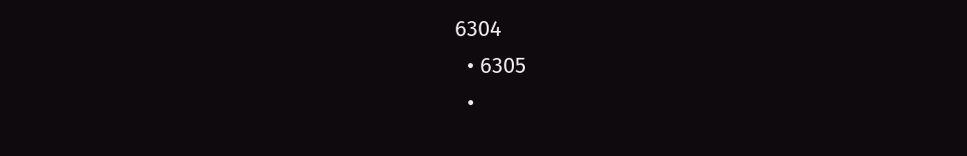6304
  • 6305
  •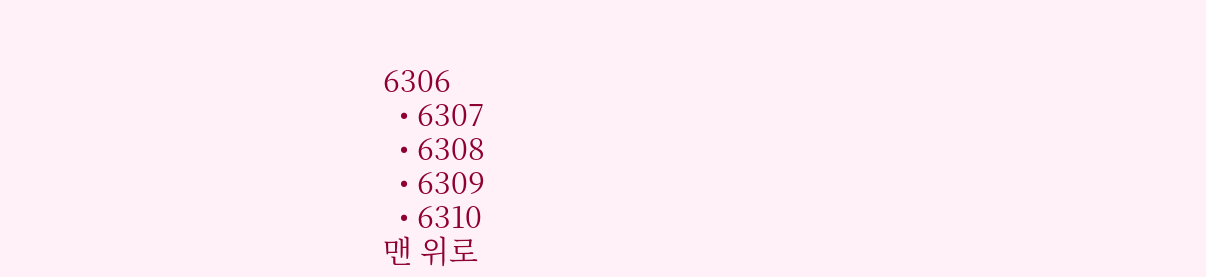6306
  • 6307
  • 6308
  • 6309
  • 6310
맨 위로